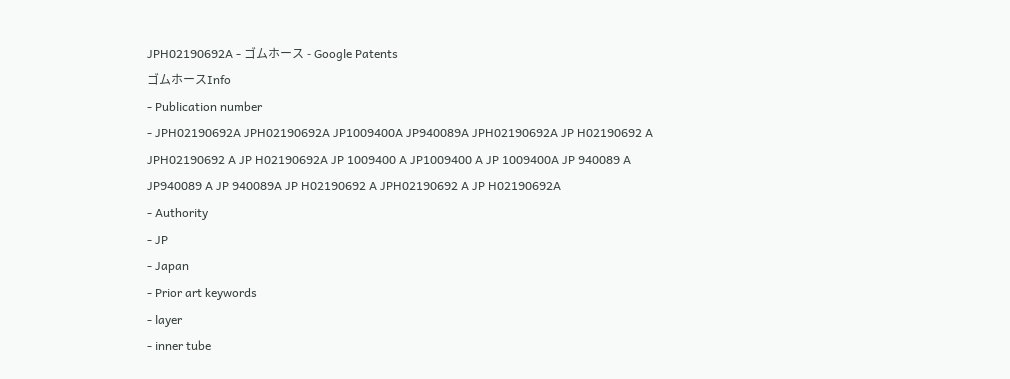JPH02190692A - ゴムホース - Google Patents
ゴムホースInfo
- Publication number
- JPH02190692A JPH02190692A JP1009400A JP940089A JPH02190692A JP H02190692 A JPH02190692 A JP H02190692A JP 1009400 A JP1009400 A JP 1009400A JP 940089 A JP940089 A JP 940089A JP H02190692 A JPH02190692 A JP H02190692A
- Authority
- JP
- Japan
- Prior art keywords
- layer
- inner tube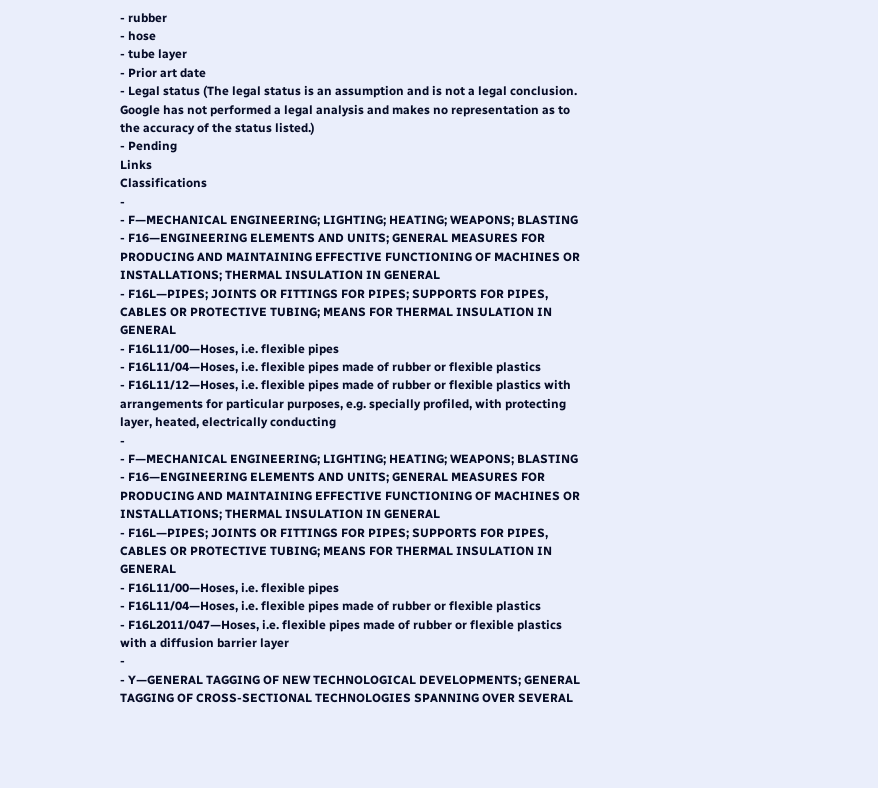- rubber
- hose
- tube layer
- Prior art date
- Legal status (The legal status is an assumption and is not a legal conclusion. Google has not performed a legal analysis and makes no representation as to the accuracy of the status listed.)
- Pending
Links
Classifications
-
- F—MECHANICAL ENGINEERING; LIGHTING; HEATING; WEAPONS; BLASTING
- F16—ENGINEERING ELEMENTS AND UNITS; GENERAL MEASURES FOR PRODUCING AND MAINTAINING EFFECTIVE FUNCTIONING OF MACHINES OR INSTALLATIONS; THERMAL INSULATION IN GENERAL
- F16L—PIPES; JOINTS OR FITTINGS FOR PIPES; SUPPORTS FOR PIPES, CABLES OR PROTECTIVE TUBING; MEANS FOR THERMAL INSULATION IN GENERAL
- F16L11/00—Hoses, i.e. flexible pipes
- F16L11/04—Hoses, i.e. flexible pipes made of rubber or flexible plastics
- F16L11/12—Hoses, i.e. flexible pipes made of rubber or flexible plastics with arrangements for particular purposes, e.g. specially profiled, with protecting layer, heated, electrically conducting
-
- F—MECHANICAL ENGINEERING; LIGHTING; HEATING; WEAPONS; BLASTING
- F16—ENGINEERING ELEMENTS AND UNITS; GENERAL MEASURES FOR PRODUCING AND MAINTAINING EFFECTIVE FUNCTIONING OF MACHINES OR INSTALLATIONS; THERMAL INSULATION IN GENERAL
- F16L—PIPES; JOINTS OR FITTINGS FOR PIPES; SUPPORTS FOR PIPES, CABLES OR PROTECTIVE TUBING; MEANS FOR THERMAL INSULATION IN GENERAL
- F16L11/00—Hoses, i.e. flexible pipes
- F16L11/04—Hoses, i.e. flexible pipes made of rubber or flexible plastics
- F16L2011/047—Hoses, i.e. flexible pipes made of rubber or flexible plastics with a diffusion barrier layer
-
- Y—GENERAL TAGGING OF NEW TECHNOLOGICAL DEVELOPMENTS; GENERAL TAGGING OF CROSS-SECTIONAL TECHNOLOGIES SPANNING OVER SEVERAL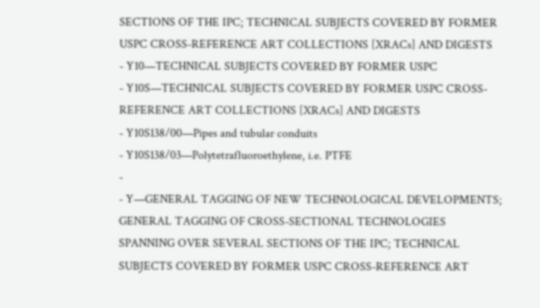SECTIONS OF THE IPC; TECHNICAL SUBJECTS COVERED BY FORMER USPC CROSS-REFERENCE ART COLLECTIONS [XRACs] AND DIGESTS
- Y10—TECHNICAL SUBJECTS COVERED BY FORMER USPC
- Y10S—TECHNICAL SUBJECTS COVERED BY FORMER USPC CROSS-REFERENCE ART COLLECTIONS [XRACs] AND DIGESTS
- Y10S138/00—Pipes and tubular conduits
- Y10S138/03—Polytetrafluoroethylene, i.e. PTFE
-
- Y—GENERAL TAGGING OF NEW TECHNOLOGICAL DEVELOPMENTS; GENERAL TAGGING OF CROSS-SECTIONAL TECHNOLOGIES SPANNING OVER SEVERAL SECTIONS OF THE IPC; TECHNICAL SUBJECTS COVERED BY FORMER USPC CROSS-REFERENCE ART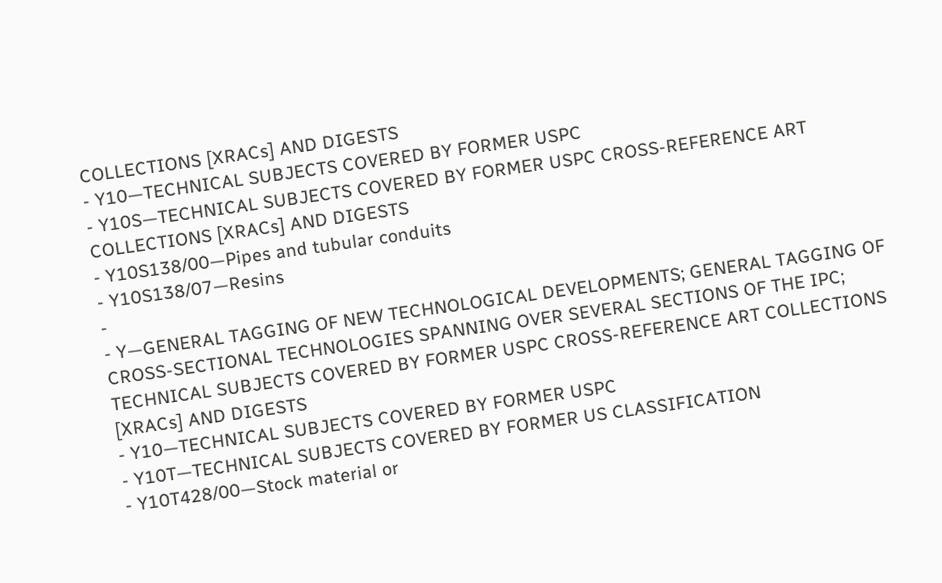COLLECTIONS [XRACs] AND DIGESTS
- Y10—TECHNICAL SUBJECTS COVERED BY FORMER USPC
- Y10S—TECHNICAL SUBJECTS COVERED BY FORMER USPC CROSS-REFERENCE ART COLLECTIONS [XRACs] AND DIGESTS
- Y10S138/00—Pipes and tubular conduits
- Y10S138/07—Resins
-
- Y—GENERAL TAGGING OF NEW TECHNOLOGICAL DEVELOPMENTS; GENERAL TAGGING OF CROSS-SECTIONAL TECHNOLOGIES SPANNING OVER SEVERAL SECTIONS OF THE IPC; TECHNICAL SUBJECTS COVERED BY FORMER USPC CROSS-REFERENCE ART COLLECTIONS [XRACs] AND DIGESTS
- Y10—TECHNICAL SUBJECTS COVERED BY FORMER USPC
- Y10T—TECHNICAL SUBJECTS COVERED BY FORMER US CLASSIFICATION
- Y10T428/00—Stock material or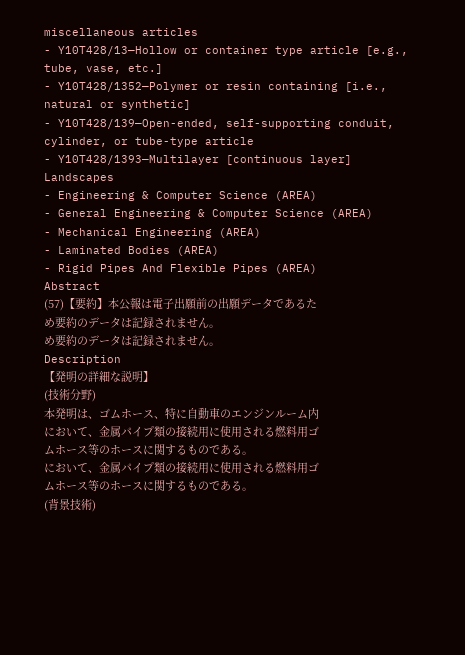miscellaneous articles
- Y10T428/13—Hollow or container type article [e.g., tube, vase, etc.]
- Y10T428/1352—Polymer or resin containing [i.e., natural or synthetic]
- Y10T428/139—Open-ended, self-supporting conduit, cylinder, or tube-type article
- Y10T428/1393—Multilayer [continuous layer]
Landscapes
- Engineering & Computer Science (AREA)
- General Engineering & Computer Science (AREA)
- Mechanical Engineering (AREA)
- Laminated Bodies (AREA)
- Rigid Pipes And Flexible Pipes (AREA)
Abstract
(57)【要約】本公報は電子出願前の出願データであるた
め要約のデータは記録されません。
め要約のデータは記録されません。
Description
【発明の詳細な説明】
(技術分野)
本発明は、ゴムホース、特に自動車のエンジンルーム内
において、金属パイプ類の接続用に使用される燃料用ゴ
ムホース等のホースに関するものである。
において、金属パイプ類の接続用に使用される燃料用ゴ
ムホース等のホースに関するものである。
(背景技術)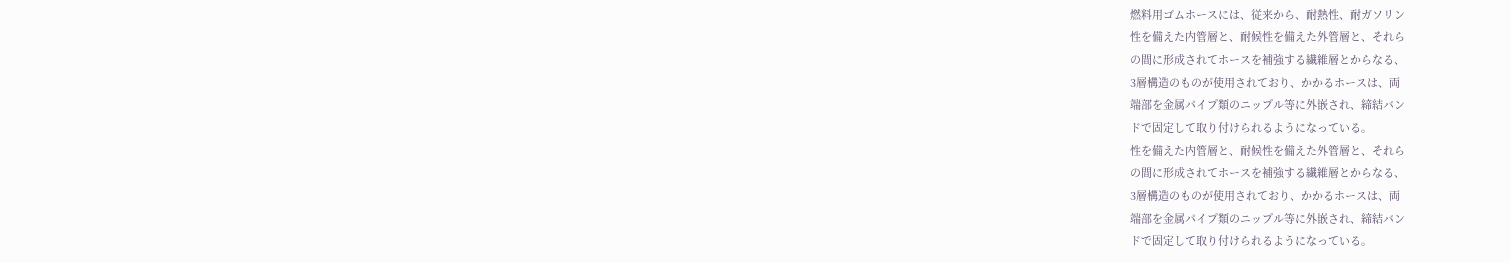燃料用ゴムホースには、従来から、耐熱性、耐ガソリン
性を備えた内管層と、耐候性を備えた外管層と、それら
の間に形成されてホースを補強する繊維層とからなる、
3層構造のものが使用されており、かかるホースは、両
端部を金属パイプ類のニップル等に外嵌され、締結バン
ドで固定して取り付けられるようになっている。
性を備えた内管層と、耐候性を備えた外管層と、それら
の間に形成されてホースを補強する繊維層とからなる、
3層構造のものが使用されており、かかるホースは、両
端部を金属パイプ類のニップル等に外嵌され、締結バン
ドで固定して取り付けられるようになっている。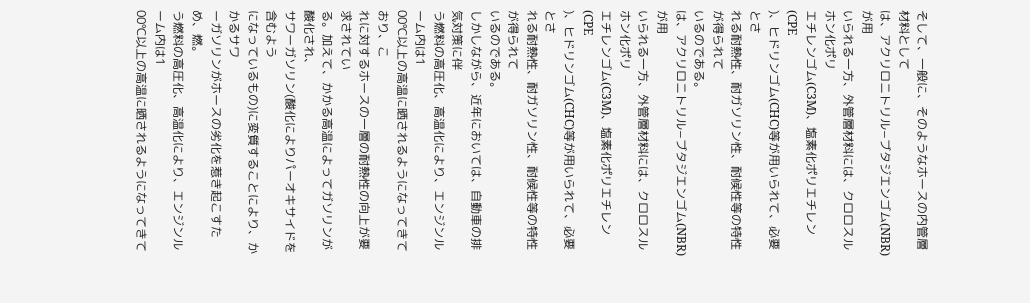そして、一般に、そのようなホースの内管層材料として
は、アクリロニトリル−ブタジエンゴム(NBR)が用
いられる一方、外管層材料には、クロロスルホン化ポリ
エチレンゴム(C3M)、塩素化ポリエチレン(CPE
)、ヒドリンゴム(CHC)等が用いられて、必要とさ
れる耐熱性、耐ガソリン性、耐候性等の特性が得られて
いるのである。
は、アクリロニトリル−ブタジエンゴム(NBR)が用
いられる一方、外管層材料には、クロロスルホン化ポリ
エチレンゴム(C3M)、塩素化ポリエチレン(CPE
)、ヒドリンゴム(CHC)等が用いられて、必要とさ
れる耐熱性、耐ガソリン性、耐候性等の特性が得られて
いるのである。
しかしながら、近年においては、自動車の排気対策に伴
う燃料の高圧化、高温化により、エンジンルーム内は1
00℃以上の高温に晒されるようになってきており、こ
れに対するホースの一層の耐熱性の向上が要求されてい
る。加えて、かかる高温によってガソリンが酸化され、
サワーガソリン(酸化によりパーオキサイドを含むよう
になっているもの)に変質することにより、かかるサワ
ーガソリンがホースの劣化を惹き起こすため、燃。
う燃料の高圧化、高温化により、エンジンルーム内は1
00℃以上の高温に晒されるようになってきて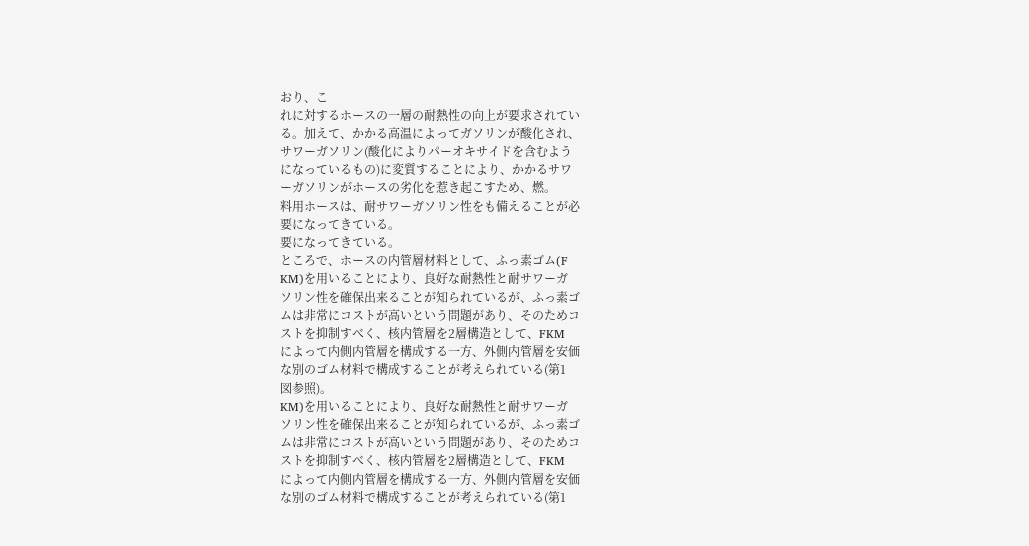おり、こ
れに対するホースの一層の耐熱性の向上が要求されてい
る。加えて、かかる高温によってガソリンが酸化され、
サワーガソリン(酸化によりパーオキサイドを含むよう
になっているもの)に変質することにより、かかるサワ
ーガソリンがホースの劣化を惹き起こすため、燃。
料用ホースは、耐サワーガソリン性をも備えることが必
要になってきている。
要になってきている。
ところで、ホースの内管層材料として、ふっ素ゴム(F
KM)を用いることにより、良好な耐熱性と耐サワーガ
ソリン性を確保出来ることが知られているが、ふっ素ゴ
ムは非常にコストが高いという問題があり、そのためコ
ストを抑制すべく、核内管層を2層構造として、FKM
によって内側内管層を構成する一方、外側内管層を安価
な別のゴム材料で構成することが考えられている(第1
図参照)。
KM)を用いることにより、良好な耐熱性と耐サワーガ
ソリン性を確保出来ることが知られているが、ふっ素ゴ
ムは非常にコストが高いという問題があり、そのためコ
ストを抑制すべく、核内管層を2層構造として、FKM
によって内側内管層を構成する一方、外側内管層を安価
な別のゴム材料で構成することが考えられている(第1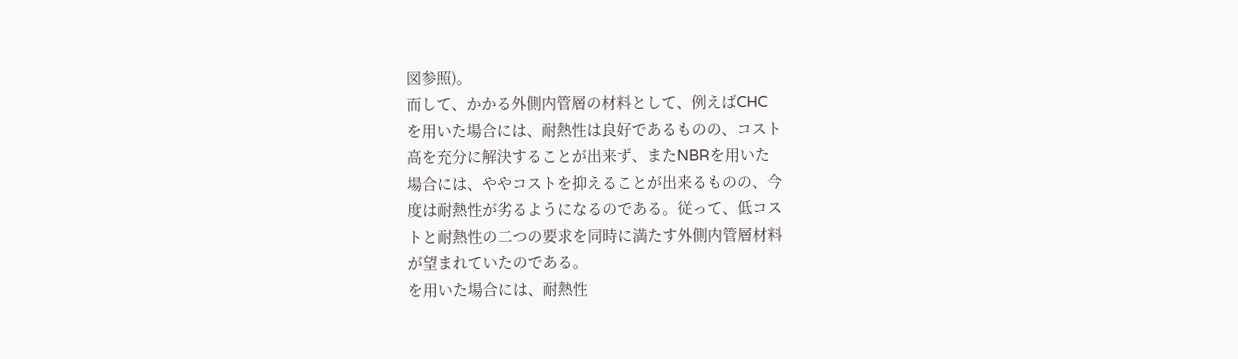図参照)。
而して、かかる外側内管層の材料として、例えばCHC
を用いた場合には、耐熱性は良好であるものの、コスト
高を充分に解決することが出来ず、またNBRを用いた
場合には、ややコストを抑えることが出来るものの、今
度は耐熱性が劣るようになるのである。従って、低コス
トと耐熱性の二つの要求を同時に満たす外側内管層材料
が望まれていたのである。
を用いた場合には、耐熱性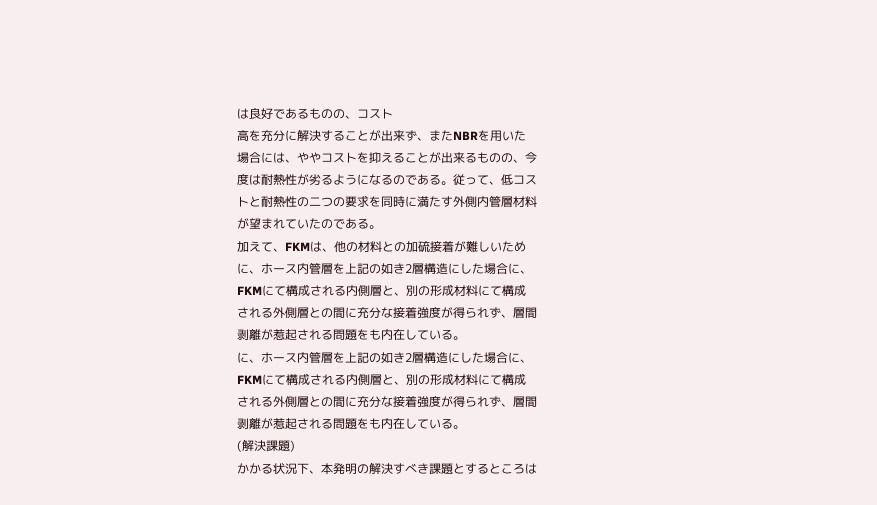は良好であるものの、コスト
高を充分に解決することが出来ず、またNBRを用いた
場合には、ややコストを抑えることが出来るものの、今
度は耐熱性が劣るようになるのである。従って、低コス
トと耐熱性の二つの要求を同時に満たす外側内管層材料
が望まれていたのである。
加えて、FKMは、他の材料との加硫接着が難しいため
に、ホース内管層を上記の如き2層構造にした場合に、
FKMにて構成される内側層と、別の形成材料にて構成
される外側層との間に充分な接着強度が得られず、層間
剥離が惹起される問題をも内在している。
に、ホース内管層を上記の如き2層構造にした場合に、
FKMにて構成される内側層と、別の形成材料にて構成
される外側層との間に充分な接着強度が得られず、層間
剥離が惹起される問題をも内在している。
(解決課題)
かかる状況下、本発明の解決すべき課題とするところは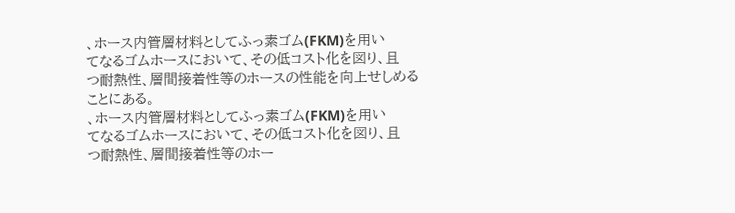、ホース内管層材料としてふっ素ゴム(FKM)を用い
てなるゴムホースにおいて、その低コスト化を図り、且
つ耐熱性、層間接着性等のホースの性能を向上せしめる
ことにある。
、ホース内管層材料としてふっ素ゴム(FKM)を用い
てなるゴムホースにおいて、その低コスト化を図り、且
つ耐熱性、層間接着性等のホー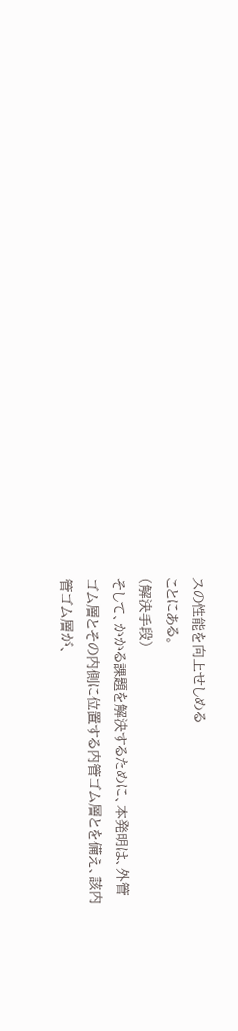スの性能を向上せしめる
ことにある。
(解決手段)
そして、かかる課題を解決するために、本発明は、外管
ゴム層とその内側に位置する内管ゴム層とを備え、該内
管ゴム層が、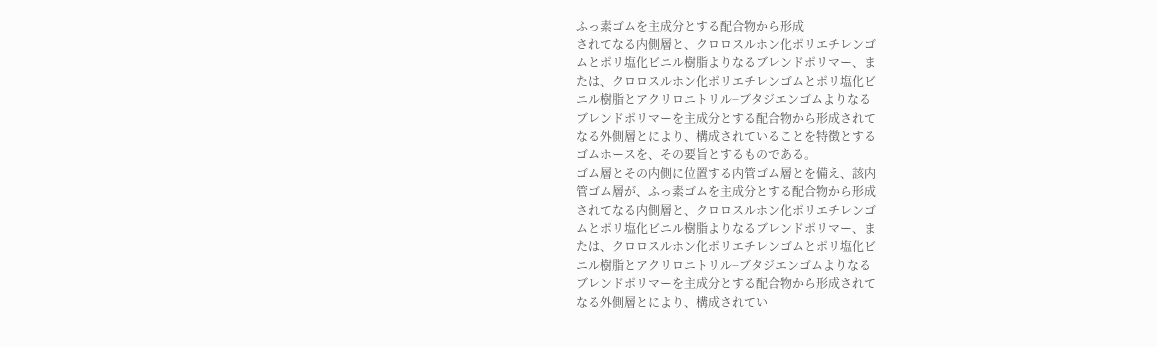ふっ素ゴムを主成分とする配合物から形成
されてなる内側層と、クロロスルホン化ポリエチレンゴ
ムとポリ塩化ビニル樹脂よりなるブレンドポリマー、ま
たは、クロロスルホン化ポリエチレンゴムとポリ塩化ビ
ニル樹脂とアクリロニトリル−ブタジエンゴムよりなる
ブレンドポリマーを主成分とする配合物から形成されて
なる外側層とにより、構成されていることを特徴とする
ゴムホースを、その要旨とするものである。
ゴム層とその内側に位置する内管ゴム層とを備え、該内
管ゴム層が、ふっ素ゴムを主成分とする配合物から形成
されてなる内側層と、クロロスルホン化ポリエチレンゴ
ムとポリ塩化ビニル樹脂よりなるブレンドポリマー、ま
たは、クロロスルホン化ポリエチレンゴムとポリ塩化ビ
ニル樹脂とアクリロニトリル−ブタジエンゴムよりなる
ブレンドポリマーを主成分とする配合物から形成されて
なる外側層とにより、構成されてい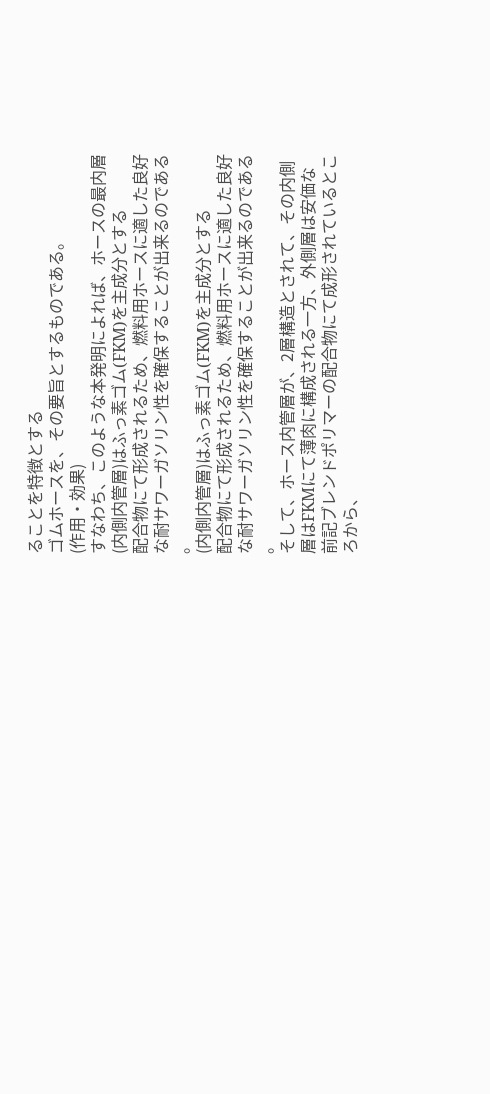ることを特徴とする
ゴムホースを、その要旨とするものである。
(作用・効果)
すなわち、このような本発明によれば、ホースの最内層
(内側内管層)はふっ素ゴム(FKM)を主成分とする
配合物にて形成されるため、燃料用ホースに適した良好
な耐サワーガソリン性を確保することが出来るのである
。
(内側内管層)はふっ素ゴム(FKM)を主成分とする
配合物にて形成されるため、燃料用ホースに適した良好
な耐サワーガソリン性を確保することが出来るのである
。
そして、ホース内管層が、2層構造とされて、その内側
層はFKMにて薄肉に構成される一方、外側層は安価な
前記ブレンドポリマーの配合物にて成形されているとこ
ろから、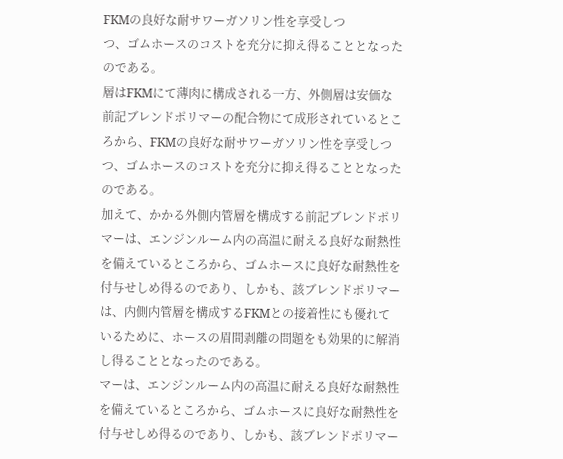FKMの良好な耐サワーガソリン性を享受しつ
つ、ゴムホースのコストを充分に抑え得ることとなった
のである。
層はFKMにて薄肉に構成される一方、外側層は安価な
前記ブレンドポリマーの配合物にて成形されているとこ
ろから、FKMの良好な耐サワーガソリン性を享受しつ
つ、ゴムホースのコストを充分に抑え得ることとなった
のである。
加えて、かかる外側内管層を構成する前記ブレンドポリ
マーは、エンジンルーム内の高温に耐える良好な耐熱性
を備えているところから、ゴムホースに良好な耐熱性を
付与せしめ得るのであり、しかも、該ブレンドポリマー
は、内側内管層を構成するFKMとの接着性にも優れて
いるために、ホースの眉間剥離の問題をも効果的に解消
し得ることとなったのである。
マーは、エンジンルーム内の高温に耐える良好な耐熱性
を備えているところから、ゴムホースに良好な耐熱性を
付与せしめ得るのであり、しかも、該ブレンドポリマー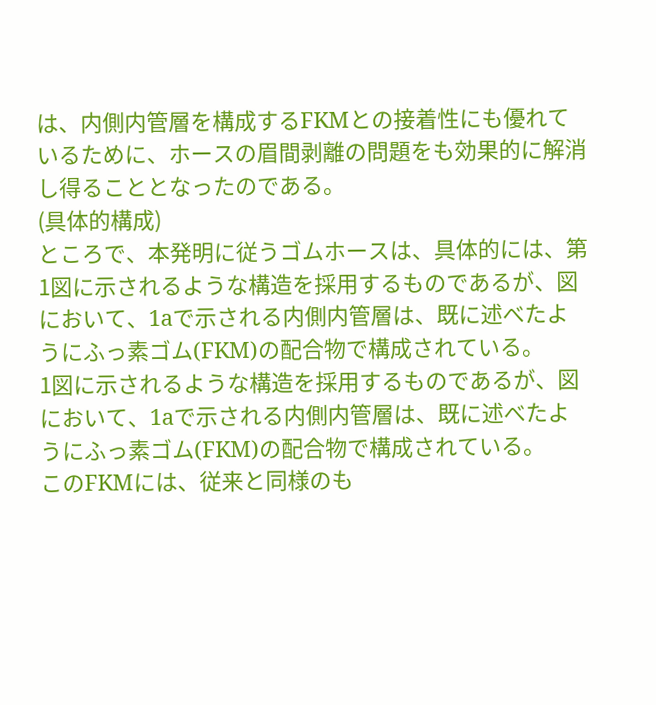は、内側内管層を構成するFKMとの接着性にも優れて
いるために、ホースの眉間剥離の問題をも効果的に解消
し得ることとなったのである。
(具体的構成)
ところで、本発明に従うゴムホースは、具体的には、第
1図に示されるような構造を採用するものであるが、図
において、1aで示される内側内管層は、既に述べたよ
うにふっ素ゴム(FKM)の配合物で構成されている。
1図に示されるような構造を採用するものであるが、図
において、1aで示される内側内管層は、既に述べたよ
うにふっ素ゴム(FKM)の配合物で構成されている。
このFKMには、従来と同様のも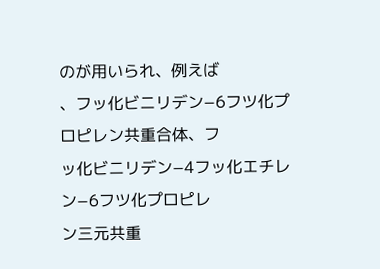のが用いられ、例えば
、フッ化ビニリデン−6フツ化プロピレン共重合体、フ
ッ化ビニリデン−4フッ化エチレン−6フツ化プロピレ
ン三元共重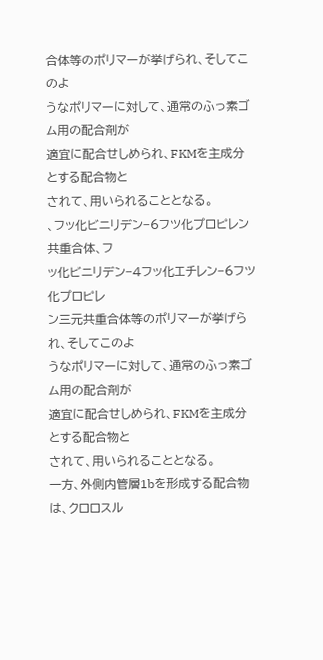合体等のポリマーが挙げられ、そしてこのよ
うなポリマーに対して、通常のふっ素ゴム用の配合剤が
適宜に配合せしめられ、FKMを主成分とする配合物と
されて、用いられることとなる。
、フッ化ビニリデン−6フツ化プロピレン共重合体、フ
ッ化ビニリデン−4フッ化エチレン−6フツ化プロピレ
ン三元共重合体等のポリマーが挙げられ、そしてこのよ
うなポリマーに対して、通常のふっ素ゴム用の配合剤が
適宜に配合せしめられ、FKMを主成分とする配合物と
されて、用いられることとなる。
一方、外側内管層1bを形成する配合物は、クロロスル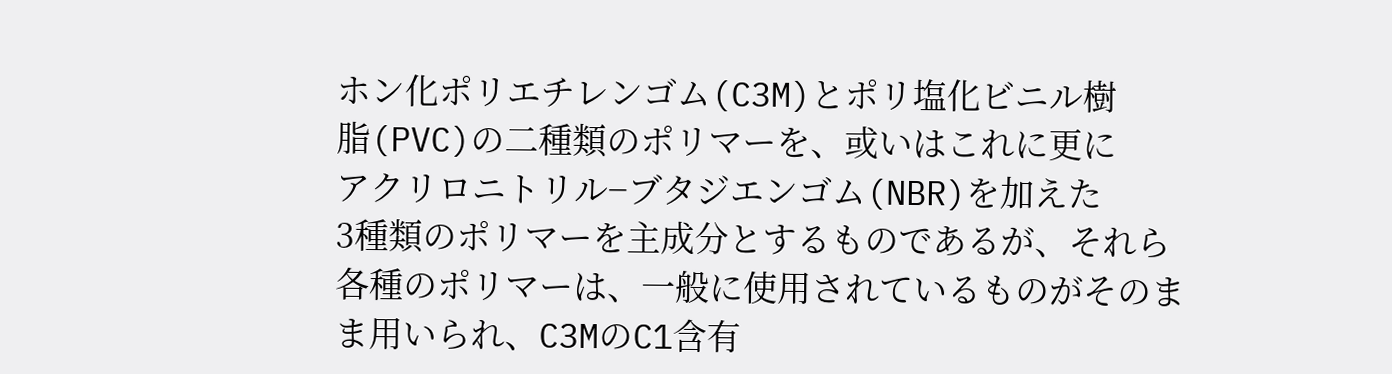ホン化ポリエチレンゴム(C3M)とポリ塩化ビニル樹
脂(PVC)の二種類のポリマーを、或いはこれに更に
アクリロニトリル−ブタジエンゴム(NBR)を加えた
3種類のポリマーを主成分とするものであるが、それら
各種のポリマーは、一般に使用されているものがそのま
ま用いられ、C3MのC1含有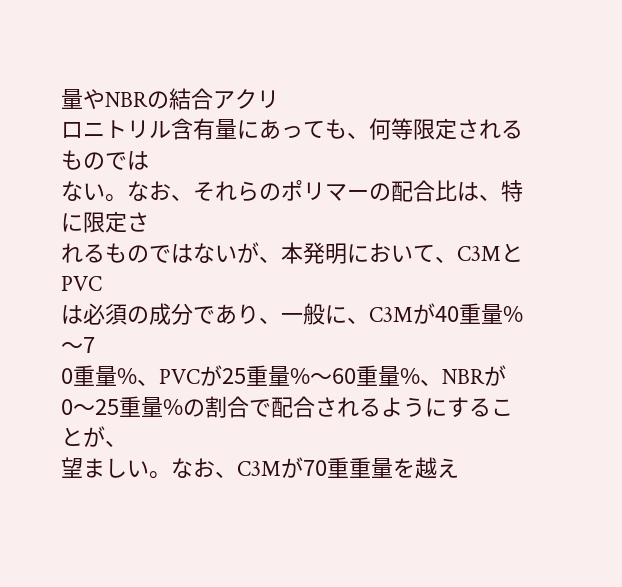量やNBRの結合アクリ
ロニトリル含有量にあっても、何等限定されるものでは
ない。なお、それらのポリマーの配合比は、特に限定さ
れるものではないが、本発明において、C3MとPVC
は必須の成分であり、一般に、C3Mが40重量%〜7
0重量%、PVCが25重量%〜60重量%、NBRが
0〜25重量%の割合で配合されるようにすることが、
望ましい。なお、C3Mが70重重量を越え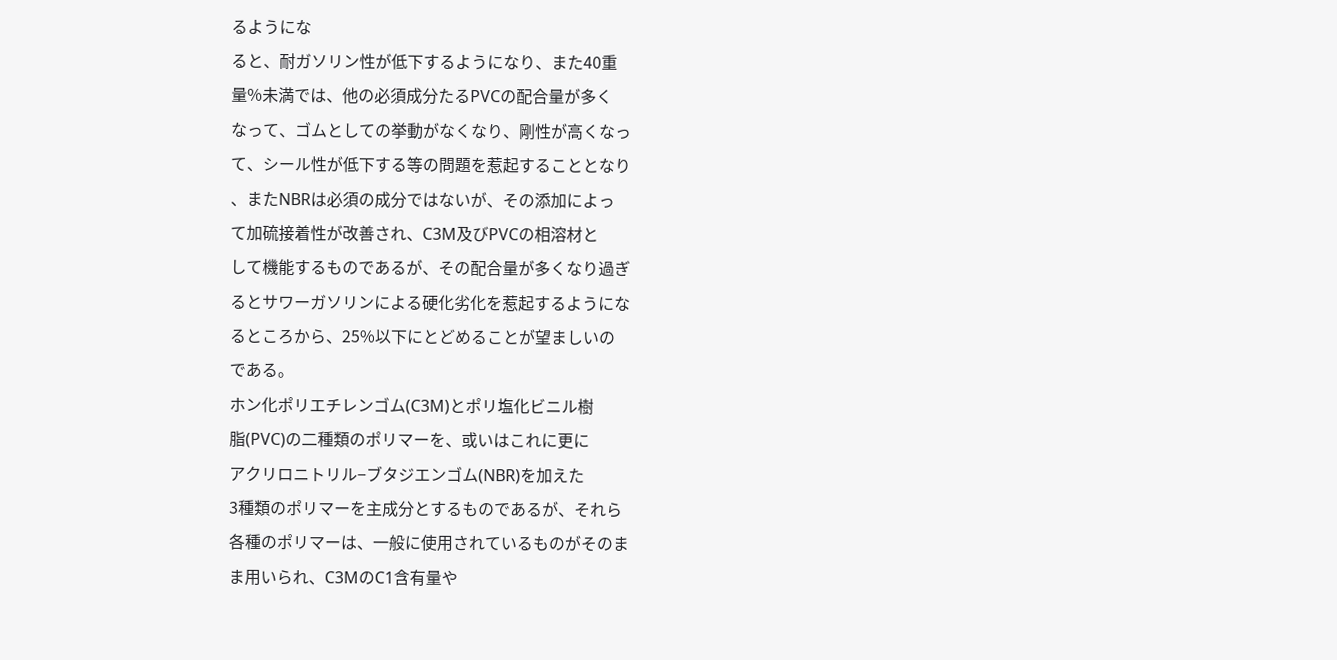るようにな
ると、耐ガソリン性が低下するようになり、また40重
量%未満では、他の必須成分たるPVCの配合量が多く
なって、ゴムとしての挙動がなくなり、剛性が高くなっ
て、シール性が低下する等の問題を惹起することとなり
、またNBRは必須の成分ではないが、その添加によっ
て加硫接着性が改善され、C3M及びPVCの相溶材と
して機能するものであるが、その配合量が多くなり過ぎ
るとサワーガソリンによる硬化劣化を惹起するようにな
るところから、25%以下にとどめることが望ましいの
である。
ホン化ポリエチレンゴム(C3M)とポリ塩化ビニル樹
脂(PVC)の二種類のポリマーを、或いはこれに更に
アクリロニトリル−ブタジエンゴム(NBR)を加えた
3種類のポリマーを主成分とするものであるが、それら
各種のポリマーは、一般に使用されているものがそのま
ま用いられ、C3MのC1含有量や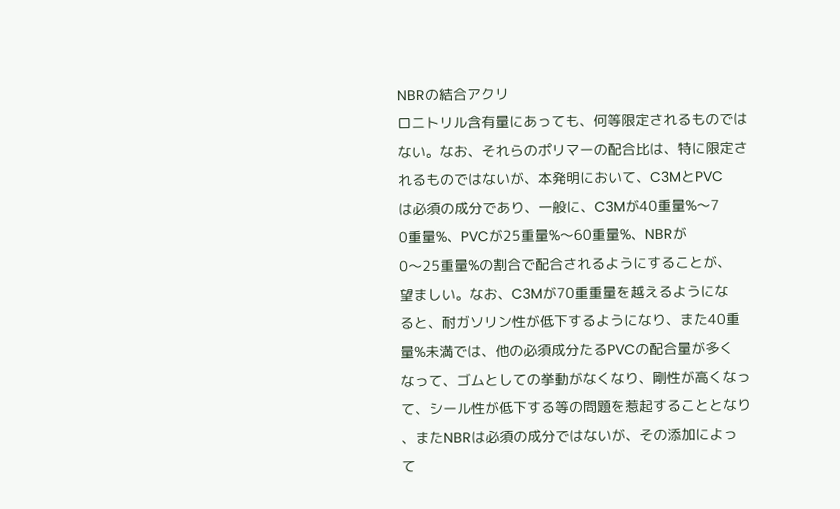NBRの結合アクリ
ロニトリル含有量にあっても、何等限定されるものでは
ない。なお、それらのポリマーの配合比は、特に限定さ
れるものではないが、本発明において、C3MとPVC
は必須の成分であり、一般に、C3Mが40重量%〜7
0重量%、PVCが25重量%〜60重量%、NBRが
0〜25重量%の割合で配合されるようにすることが、
望ましい。なお、C3Mが70重重量を越えるようにな
ると、耐ガソリン性が低下するようになり、また40重
量%未満では、他の必須成分たるPVCの配合量が多く
なって、ゴムとしての挙動がなくなり、剛性が高くなっ
て、シール性が低下する等の問題を惹起することとなり
、またNBRは必須の成分ではないが、その添加によっ
て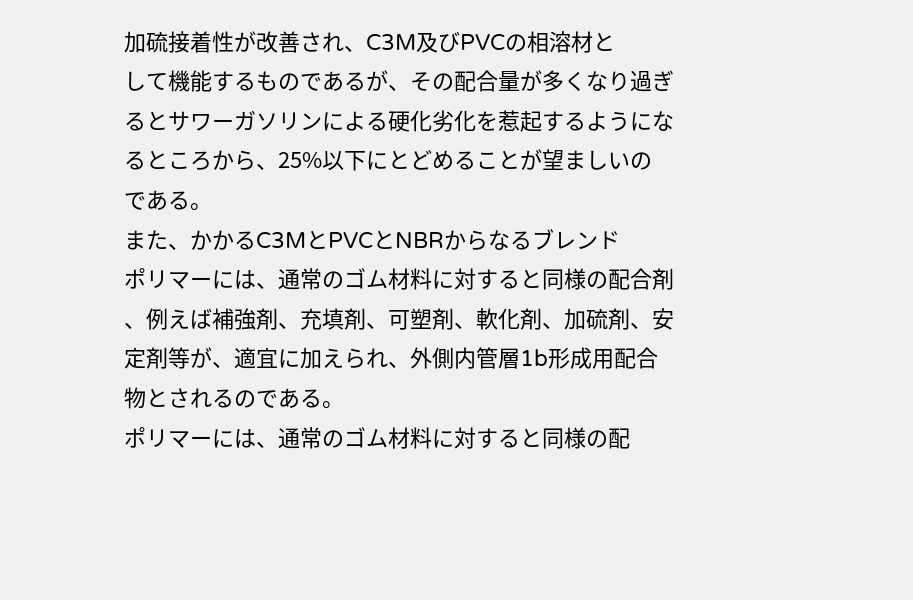加硫接着性が改善され、C3M及びPVCの相溶材と
して機能するものであるが、その配合量が多くなり過ぎ
るとサワーガソリンによる硬化劣化を惹起するようにな
るところから、25%以下にとどめることが望ましいの
である。
また、かかるC3MとPVCとNBRからなるブレンド
ポリマーには、通常のゴム材料に対すると同様の配合剤
、例えば補強剤、充填剤、可塑剤、軟化剤、加硫剤、安
定剤等が、適宜に加えられ、外側内管層1b形成用配合
物とされるのである。
ポリマーには、通常のゴム材料に対すると同様の配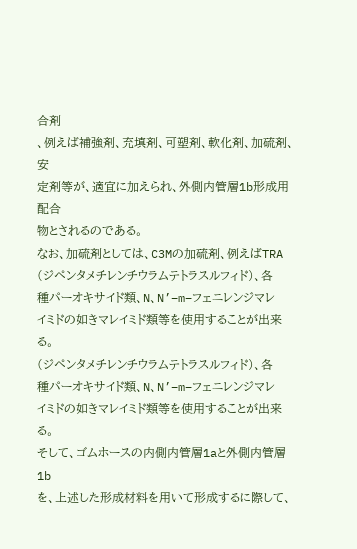合剤
、例えば補強剤、充填剤、可塑剤、軟化剤、加硫剤、安
定剤等が、適宜に加えられ、外側内管層1b形成用配合
物とされるのである。
なお、加硫剤としては、C3Mの加硫剤、例えばTRA
(ジペンタメチレンチウラムテトラスルフィド)、各
種パーオキサイド類、N、N’−m−フェニレンジマレ
イミドの如きマレイミド類等を使用することが出来る。
(ジペンタメチレンチウラムテトラスルフィド)、各
種パーオキサイド類、N、N’−m−フェニレンジマレ
イミドの如きマレイミド類等を使用することが出来る。
そして、ゴムホースの内側内管層1aと外側内管層1b
を、上述した形成材料を用いて形成するに際して、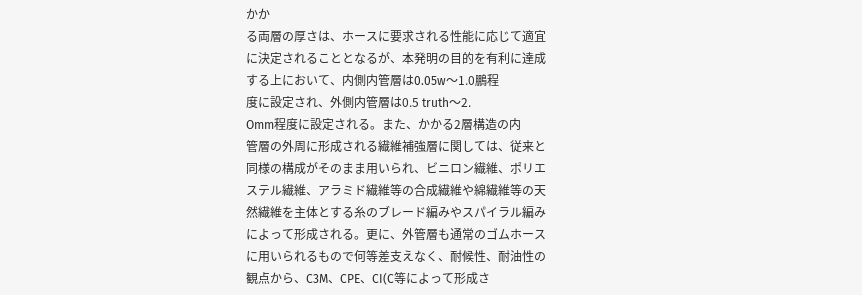かか
る両層の厚さは、ホースに要求される性能に応じて適宜
に決定されることとなるが、本発明の目的を有利に達成
する上において、内側内管層は0.05w〜1.0鵬程
度に設定され、外側内管層は0.5 truth〜2.
Omm程度に設定される。また、かかる2層構造の内
管層の外周に形成される繊維補強層に関しては、従来と
同様の構成がそのまま用いられ、ビニロン繊維、ポリエ
ステル繊維、アラミド繊維等の合成繊維や綿繊維等の天
然繊維を主体とする糸のブレード編みやスパイラル編み
によって形成される。更に、外管層も通常のゴムホース
に用いられるもので何等差支えなく、耐候性、耐油性の
観点から、C3M、CPE、CI(C等によって形成さ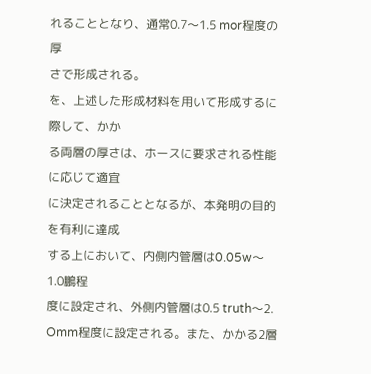れることとなり、通常0.7〜1.5 mor程度の厚
さで形成される。
を、上述した形成材料を用いて形成するに際して、かか
る両層の厚さは、ホースに要求される性能に応じて適宜
に決定されることとなるが、本発明の目的を有利に達成
する上において、内側内管層は0.05w〜1.0鵬程
度に設定され、外側内管層は0.5 truth〜2.
Omm程度に設定される。また、かかる2層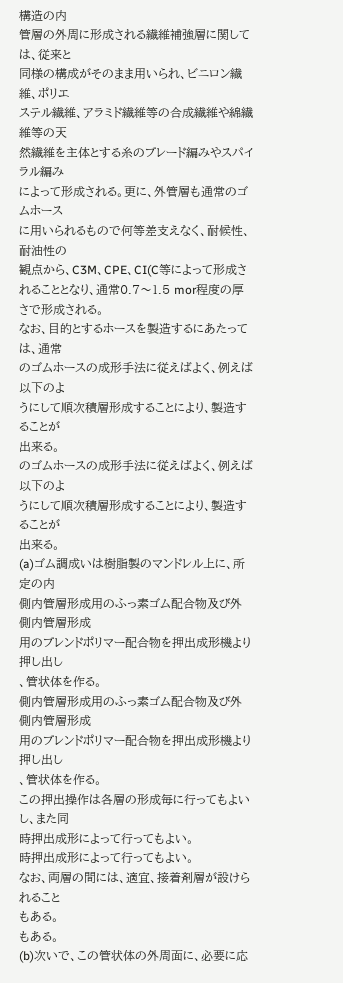構造の内
管層の外周に形成される繊維補強層に関しては、従来と
同様の構成がそのまま用いられ、ビニロン繊維、ポリエ
ステル繊維、アラミド繊維等の合成繊維や綿繊維等の天
然繊維を主体とする糸のブレード編みやスパイラル編み
によって形成される。更に、外管層も通常のゴムホース
に用いられるもので何等差支えなく、耐候性、耐油性の
観点から、C3M、CPE、CI(C等によって形成さ
れることとなり、通常0.7〜1.5 mor程度の厚
さで形成される。
なお、目的とするホースを製造するにあたっては、通常
のゴムホースの成形手法に従えばよく、例えば以下のよ
うにして順次積層形成することにより、製造することが
出来る。
のゴムホースの成形手法に従えばよく、例えば以下のよ
うにして順次積層形成することにより、製造することが
出来る。
(a)ゴム調成いは樹脂製のマンドレル上に、所定の内
側内管層形成用のふっ素ゴム配合物及び外側内管層形成
用のブレンドポリマー配合物を押出成形機より押し出し
、管状体を作る。
側内管層形成用のふっ素ゴム配合物及び外側内管層形成
用のブレンドポリマー配合物を押出成形機より押し出し
、管状体を作る。
この押出操作は各層の形成毎に行ってもよいし、また同
時押出成形によって行ってもよい。
時押出成形によって行ってもよい。
なお、両層の間には、適宜、接着剤層が設けられること
もある。
もある。
(b)次いで、この管状体の外周面に、必要に応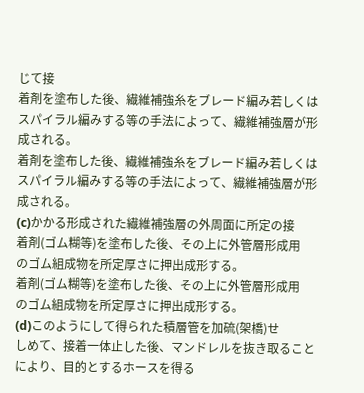じて接
着剤を塗布した後、繊維補強糸をブレード編み若しくは
スパイラル編みする等の手法によって、繊維補強層が形
成される。
着剤を塗布した後、繊維補強糸をブレード編み若しくは
スパイラル編みする等の手法によって、繊維補強層が形
成される。
(c)かかる形成された繊維補強層の外周面に所定の接
着剤(ゴム糊等)を塗布した後、その上に外管層形成用
のゴム組成物を所定厚さに押出成形する。
着剤(ゴム糊等)を塗布した後、その上に外管層形成用
のゴム組成物を所定厚さに押出成形する。
(d)このようにして得られた積層管を加硫(架橋)せ
しめて、接着一体止した後、マンドレルを抜き取ること
により、目的とするホースを得る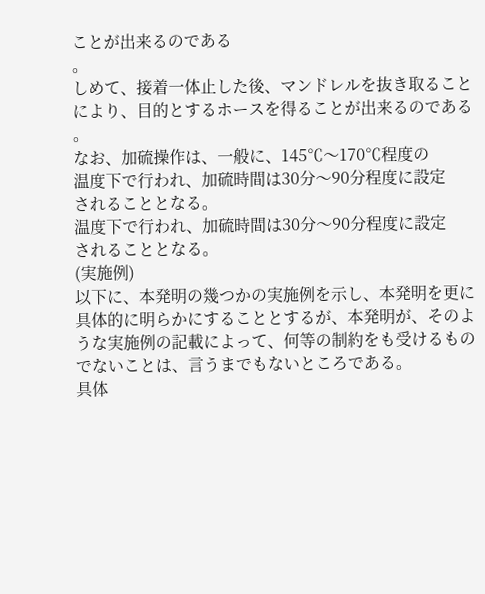ことが出来るのである
。
しめて、接着一体止した後、マンドレルを抜き取ること
により、目的とするホースを得ることが出来るのである
。
なお、加硫操作は、一般に、145℃〜170℃程度の
温度下で行われ、加硫時間は30分〜90分程度に設定
されることとなる。
温度下で行われ、加硫時間は30分〜90分程度に設定
されることとなる。
(実施例)
以下に、本発明の幾つかの実施例を示し、本発明を更に
具体的に明らかにすることとするが、本発明が、そのよ
うな実施例の記載によって、何等の制約をも受けるもの
でないことは、言うまでもないところである。
具体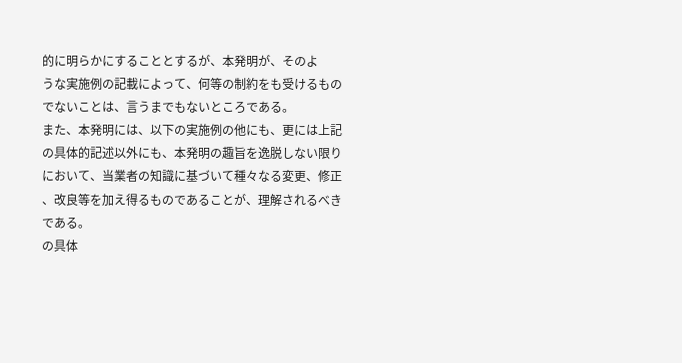的に明らかにすることとするが、本発明が、そのよ
うな実施例の記載によって、何等の制約をも受けるもの
でないことは、言うまでもないところである。
また、本発明には、以下の実施例の他にも、更には上記
の具体的記述以外にも、本発明の趣旨を逸脱しない限り
において、当業者の知識に基づいて種々なる変更、修正
、改良等を加え得るものであることが、理解されるべき
である。
の具体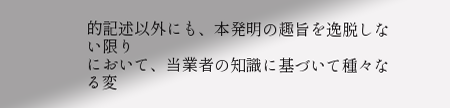的記述以外にも、本発明の趣旨を逸脱しない限り
において、当業者の知識に基づいて種々なる変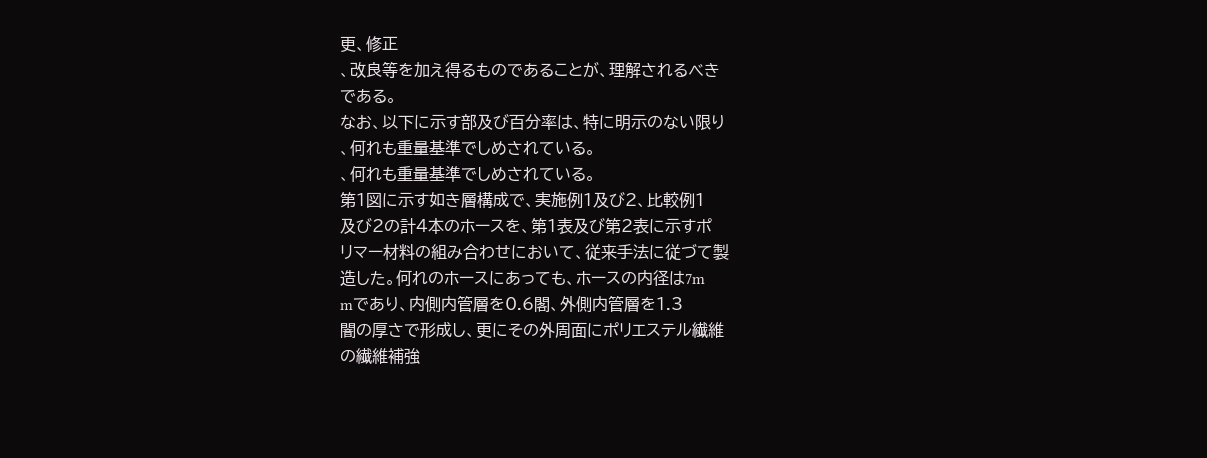更、修正
、改良等を加え得るものであることが、理解されるべき
である。
なお、以下に示す部及び百分率は、特に明示のない限り
、何れも重量基準でしめされている。
、何れも重量基準でしめされている。
第1図に示す如き層構成で、実施例1及び2、比較例1
及び2の計4本のホースを、第1表及び第2表に示すポ
リマー材料の組み合わせにおいて、従来手法に従づて製
造した。何れのホースにあっても、ホースの内径は7m
mであり、内側内管層を0.6閣、外側内管層を1.3
闇の厚さで形成し、更にその外周面にポリエステル繊維
の繊維補強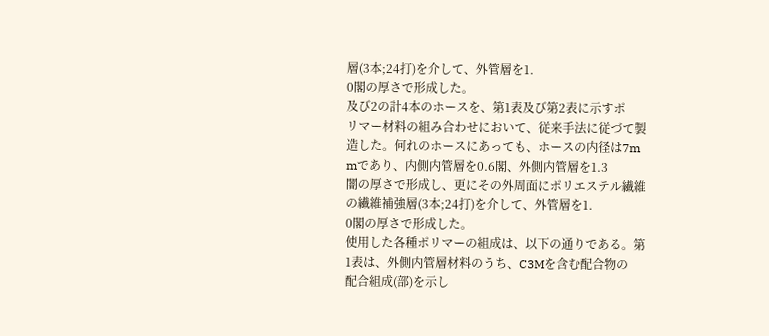層(3本;24打)を介して、外管層を1.
0閣の厚さで形成した。
及び2の計4本のホースを、第1表及び第2表に示すポ
リマー材料の組み合わせにおいて、従来手法に従づて製
造した。何れのホースにあっても、ホースの内径は7m
mであり、内側内管層を0.6閣、外側内管層を1.3
闇の厚さで形成し、更にその外周面にポリエステル繊維
の繊維補強層(3本;24打)を介して、外管層を1.
0閣の厚さで形成した。
使用した各種ポリマーの組成は、以下の通りである。第
1表は、外側内管層材料のうち、C3Mを含む配合物の
配合組成(部)を示し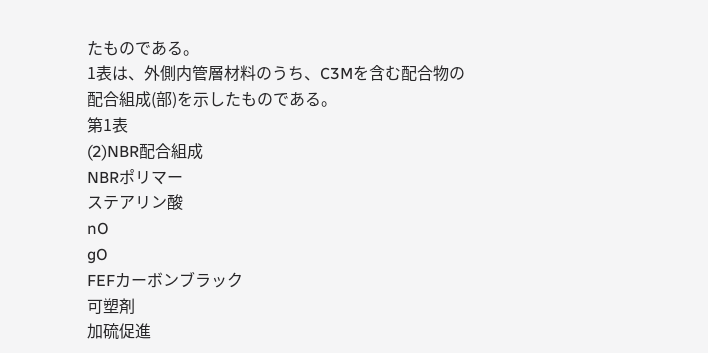たものである。
1表は、外側内管層材料のうち、C3Mを含む配合物の
配合組成(部)を示したものである。
第1表
(2)NBR配合組成
NBRポリマー
ステアリン酸
nO
gO
FEFカーボンブラック
可塑剤
加硫促進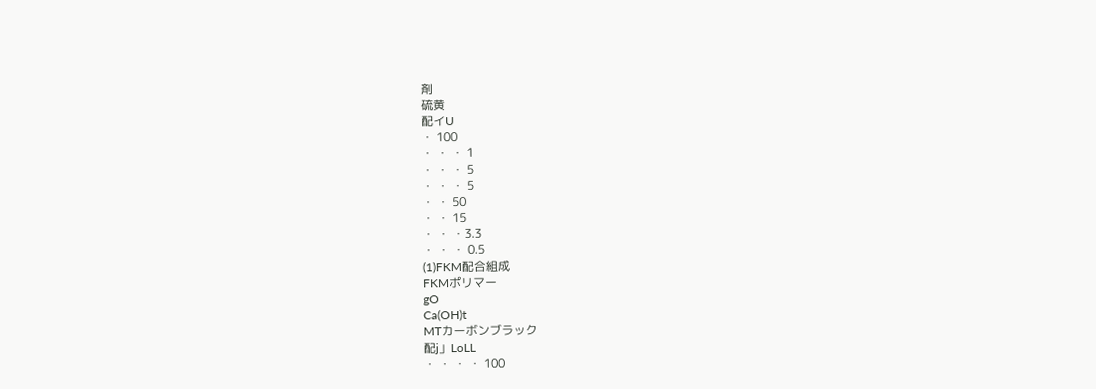剤
硫黄
配イU
・ 100
・ ・ ・ 1
・ ・ ・ 5
・ ・ ・ 5
・ ・ 50
・ ・ 15
・ ・ ・3.3
・ ・ ・ 0.5
(1)FKM配合組成
FKMポリマー
gO
Ca(OH)t
MTカーボンブラック
配j」LoLL
・ ・ ・ ・ 100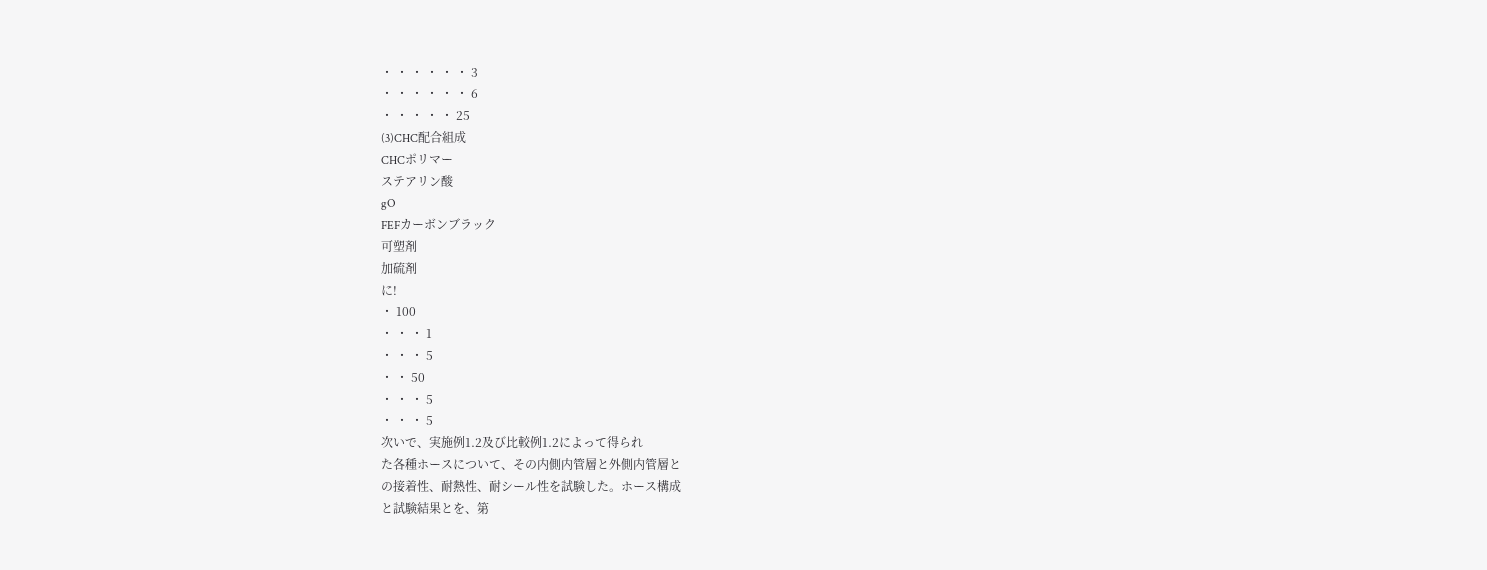・ ・ ・ ・ ・ ・ 3
・ ・ ・ ・ ・ ・ 6
・ ・ ・ ・ ・ 25
(3)CHC配合組成
CHCポリマー
ステアリン酸
gO
FEFカーボンブラック
可塑剤
加硫剤
に!
・ 100
・ ・ ・ 1
・ ・ ・ 5
・ ・ 50
・ ・ ・ 5
・ ・ ・ 5
次いで、実施例1.2及び比較例1.2によって得られ
た各種ホースについて、その内側内管層と外側内管層と
の接着性、耐熱性、耐シール性を試験した。ホース構成
と試験結果とを、第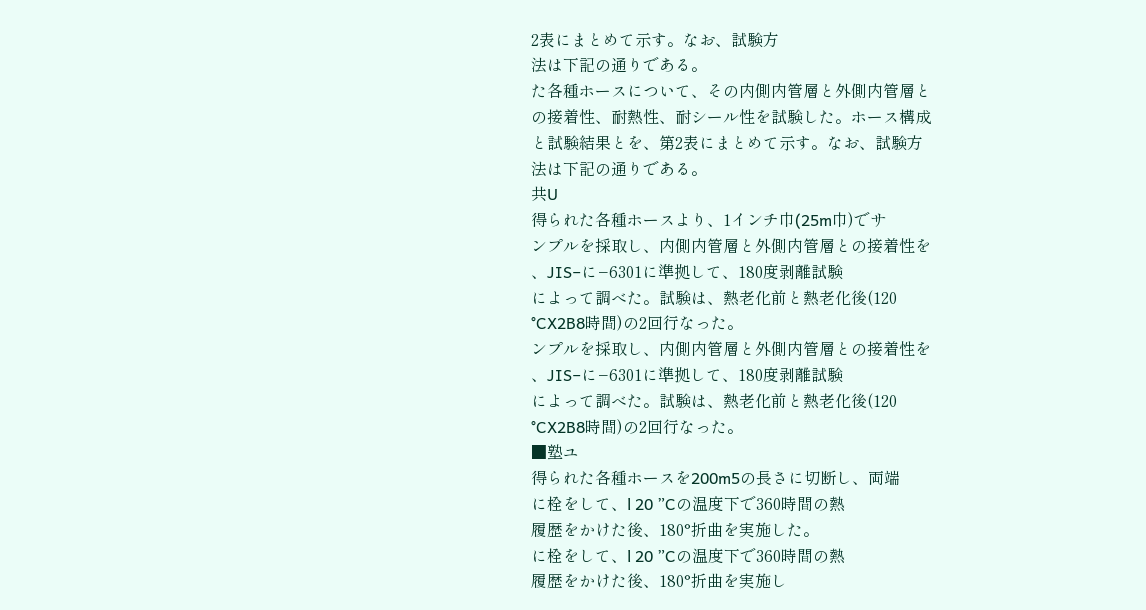2表にまとめて示す。なお、試験方
法は下記の通りである。
た各種ホースについて、その内側内管層と外側内管層と
の接着性、耐熱性、耐シール性を試験した。ホース構成
と試験結果とを、第2表にまとめて示す。なお、試験方
法は下記の通りである。
共U
得られた各種ホースより、1インチ巾(25m巾)でサ
ンプルを採取し、内側内管層と外側内管層との接着性を
、JIS−に−6301に準拠して、180度剥離試験
によって調べた。試験は、熱老化前と熱老化後(120
°CX2B8時間)の2回行なった。
ンプルを採取し、内側内管層と外側内管層との接着性を
、JIS−に−6301に準拠して、180度剥離試験
によって調べた。試験は、熱老化前と熱老化後(120
°CX2B8時間)の2回行なった。
■塾ユ
得られた各種ホースを200m5の長さに切断し、両端
に栓をして、l 20 ”Cの温度下で360時間の熱
履歴をかけた後、180°折曲を実施した。
に栓をして、l 20 ”Cの温度下で360時間の熱
履歴をかけた後、180°折曲を実施し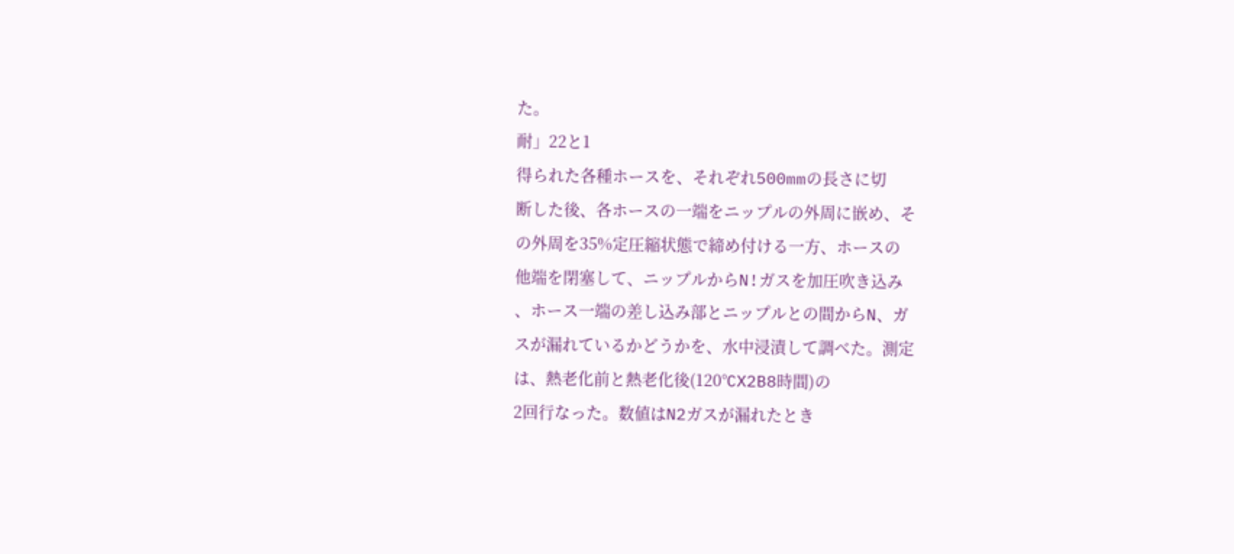た。
耐」22と1
得られた各種ホースを、それぞれ500mmの長さに切
断した後、各ホースの一端をニップルの外周に嵌め、そ
の外周を35%定圧縮状態で締め付ける一方、ホースの
他端を閉塞して、ニップルからN!ガスを加圧吹き込み
、ホース一端の差し込み部とニップルとの間からN、ガ
スが漏れているかどうかを、水中浸漬して調べた。測定
は、熱老化前と熱老化後(120°CX2B8時間)の
2回行なった。数値はN2ガスが漏れたとき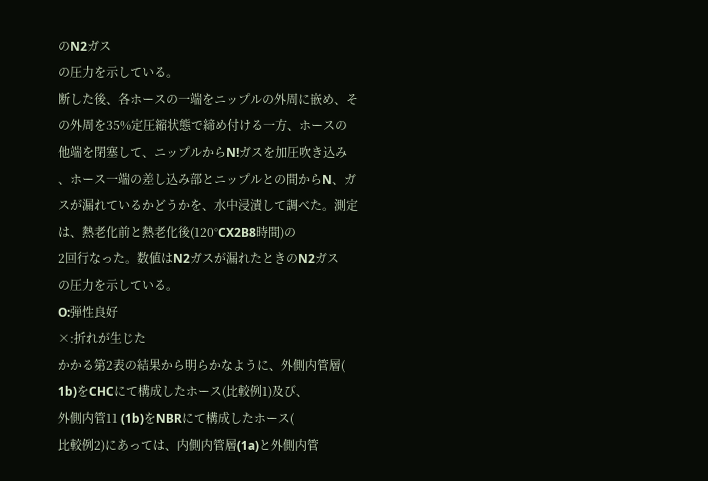のN2ガス
の圧力を示している。
断した後、各ホースの一端をニップルの外周に嵌め、そ
の外周を35%定圧縮状態で締め付ける一方、ホースの
他端を閉塞して、ニップルからN!ガスを加圧吹き込み
、ホース一端の差し込み部とニップルとの間からN、ガ
スが漏れているかどうかを、水中浸漬して調べた。測定
は、熱老化前と熱老化後(120°CX2B8時間)の
2回行なった。数値はN2ガスが漏れたときのN2ガス
の圧力を示している。
O:弾性良好
×:折れが生じた
かかる第2表の結果から明らかなように、外側内管層(
1b)をCHCにて構成したホース(比較例1)及び、
外側内管11 (1b)をNBRにて構成したホース(
比較例2)にあっては、内側内管層(1a)と外側内管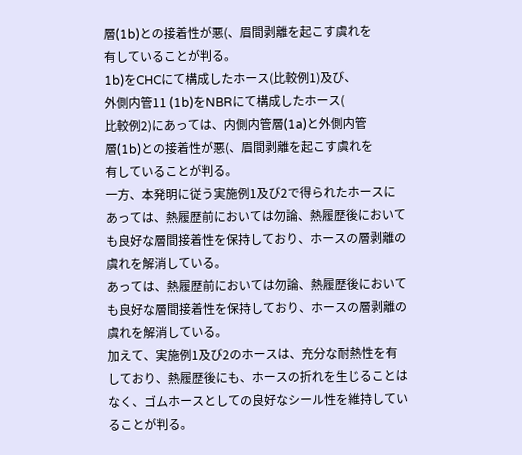層(1b)との接着性が悪(、眉間剥離を起こす虞れを
有していることが判る。
1b)をCHCにて構成したホース(比較例1)及び、
外側内管11 (1b)をNBRにて構成したホース(
比較例2)にあっては、内側内管層(1a)と外側内管
層(1b)との接着性が悪(、眉間剥離を起こす虞れを
有していることが判る。
一方、本発明に従う実施例1及び2で得られたホースに
あっては、熱履歴前においては勿論、熱履歴後において
も良好な層間接着性を保持しており、ホースの層剥離の
虞れを解消している。
あっては、熱履歴前においては勿論、熱履歴後において
も良好な層間接着性を保持しており、ホースの層剥離の
虞れを解消している。
加えて、実施例1及び2のホースは、充分な耐熱性を有
しており、熱履歴後にも、ホースの折れを生じることは
なく、ゴムホースとしての良好なシール性を維持してい
ることが判る。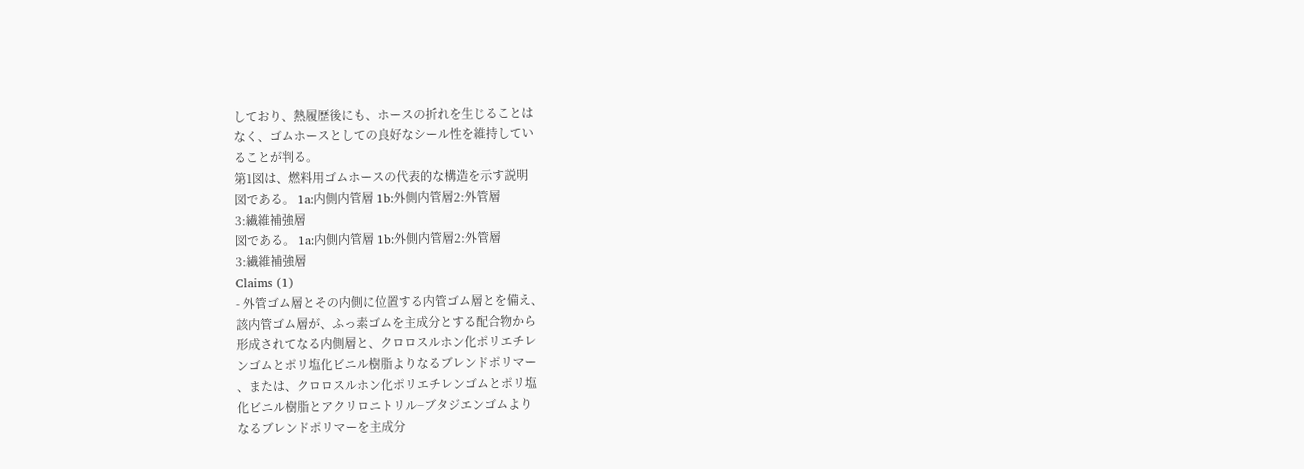しており、熱履歴後にも、ホースの折れを生じることは
なく、ゴムホースとしての良好なシール性を維持してい
ることが判る。
第1図は、燃料用ゴムホースの代表的な構造を示す説明
図である。 1a:内側内管層 1b:外側内管層2:外管層
3:繊維補強層
図である。 1a:内側内管層 1b:外側内管層2:外管層
3:繊維補強層
Claims (1)
- 外管ゴム層とその内側に位置する内管ゴム層とを備え、
該内管ゴム層が、ふっ素ゴムを主成分とする配合物から
形成されてなる内側層と、クロロスルホン化ポリエチレ
ンゴムとポリ塩化ビニル樹脂よりなるブレンドポリマー
、または、クロロスルホン化ポリエチレンゴムとポリ塩
化ビニル樹脂とアクリロニトリル−ブタジエンゴムより
なるブレンドポリマーを主成分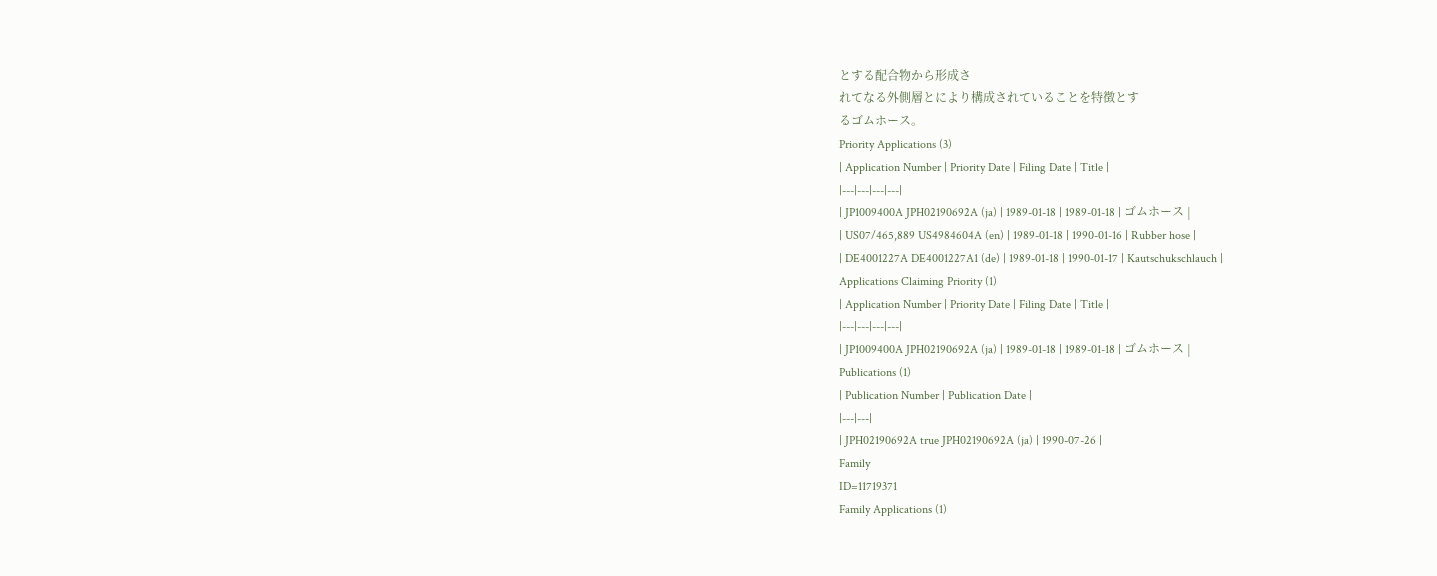とする配合物から形成さ
れてなる外側層とにより構成されていることを特徴とす
るゴムホース。
Priority Applications (3)
| Application Number | Priority Date | Filing Date | Title |
|---|---|---|---|
| JP1009400A JPH02190692A (ja) | 1989-01-18 | 1989-01-18 | ゴムホース |
| US07/465,889 US4984604A (en) | 1989-01-18 | 1990-01-16 | Rubber hose |
| DE4001227A DE4001227A1 (de) | 1989-01-18 | 1990-01-17 | Kautschukschlauch |
Applications Claiming Priority (1)
| Application Number | Priority Date | Filing Date | Title |
|---|---|---|---|
| JP1009400A JPH02190692A (ja) | 1989-01-18 | 1989-01-18 | ゴムホース |
Publications (1)
| Publication Number | Publication Date |
|---|---|
| JPH02190692A true JPH02190692A (ja) | 1990-07-26 |
Family
ID=11719371
Family Applications (1)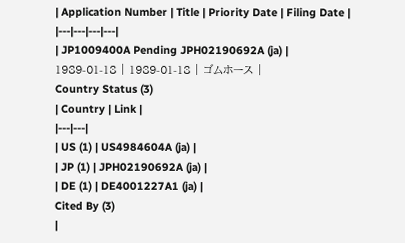| Application Number | Title | Priority Date | Filing Date |
|---|---|---|---|
| JP1009400A Pending JPH02190692A (ja) | 1989-01-18 | 1989-01-18 | ゴムホース |
Country Status (3)
| Country | Link |
|---|---|
| US (1) | US4984604A (ja) |
| JP (1) | JPH02190692A (ja) |
| DE (1) | DE4001227A1 (ja) |
Cited By (3)
|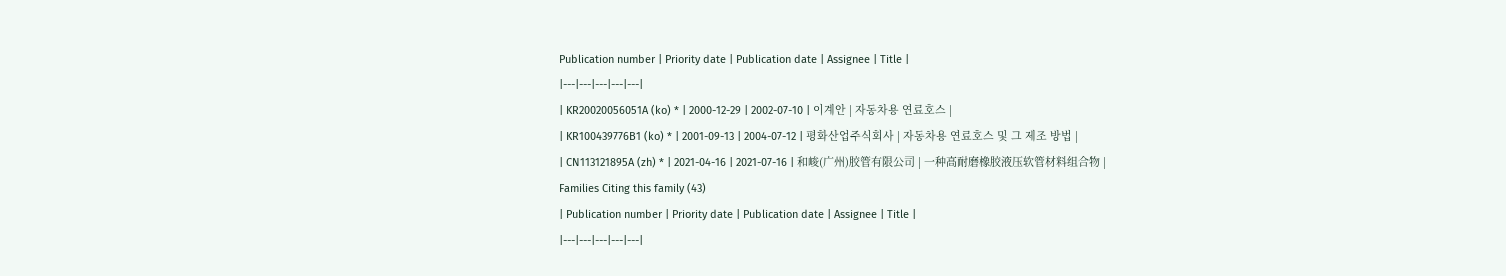Publication number | Priority date | Publication date | Assignee | Title |
|---|---|---|---|---|
| KR20020056051A (ko) * | 2000-12-29 | 2002-07-10 | 이계안 | 자동차용 연료호스 |
| KR100439776B1 (ko) * | 2001-09-13 | 2004-07-12 | 평화산업주식회사 | 자동차용 연료호스 및 그 제조 방법 |
| CN113121895A (zh) * | 2021-04-16 | 2021-07-16 | 和峻(广州)胶管有限公司 | 一种高耐磨橡胶液压软管材料组合物 |
Families Citing this family (43)
| Publication number | Priority date | Publication date | Assignee | Title |
|---|---|---|---|---|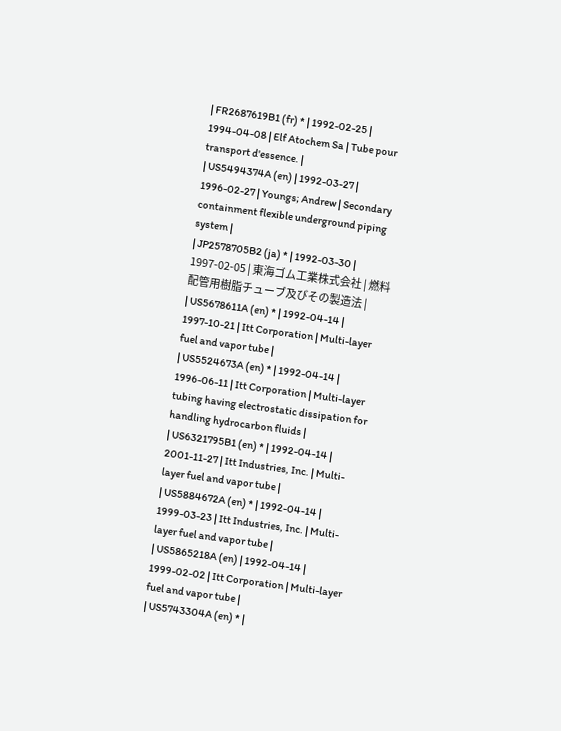| FR2687619B1 (fr) * | 1992-02-25 | 1994-04-08 | Elf Atochem Sa | Tube pour transport d'essence. |
| US5494374A (en) | 1992-03-27 | 1996-02-27 | Youngs; Andrew | Secondary containment flexible underground piping system |
| JP2578705B2 (ja) * | 1992-03-30 | 1997-02-05 | 東海ゴム工業株式会社 | 燃料配管用樹脂チューブ及びその製造法 |
| US5678611A (en) * | 1992-04-14 | 1997-10-21 | Itt Corporation | Multi-layer fuel and vapor tube |
| US5524673A (en) * | 1992-04-14 | 1996-06-11 | Itt Corporation | Multi-layer tubing having electrostatic dissipation for handling hydrocarbon fluids |
| US6321795B1 (en) * | 1992-04-14 | 2001-11-27 | Itt Industries, Inc. | Multi-layer fuel and vapor tube |
| US5884672A (en) * | 1992-04-14 | 1999-03-23 | Itt Industries, Inc. | Multi-layer fuel and vapor tube |
| US5865218A (en) | 1992-04-14 | 1999-02-02 | Itt Corporation | Multi-layer fuel and vapor tube |
| US5743304A (en) * |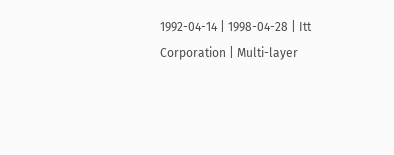1992-04-14 | 1998-04-28 | Itt Corporation | Multi-layer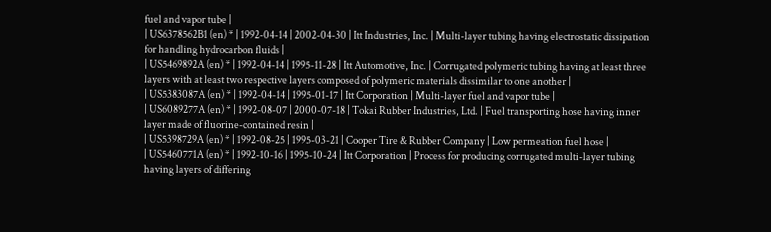fuel and vapor tube |
| US6378562B1 (en) * | 1992-04-14 | 2002-04-30 | Itt Industries, Inc. | Multi-layer tubing having electrostatic dissipation for handling hydrocarbon fluids |
| US5469892A (en) * | 1992-04-14 | 1995-11-28 | Itt Automotive, Inc. | Corrugated polymeric tubing having at least three layers with at least two respective layers composed of polymeric materials dissimilar to one another |
| US5383087A (en) * | 1992-04-14 | 1995-01-17 | Itt Corporation | Multi-layer fuel and vapor tube |
| US6089277A (en) * | 1992-08-07 | 2000-07-18 | Tokai Rubber Industries, Ltd. | Fuel transporting hose having inner layer made of fluorine-contained resin |
| US5398729A (en) * | 1992-08-25 | 1995-03-21 | Cooper Tire & Rubber Company | Low permeation fuel hose |
| US5460771A (en) * | 1992-10-16 | 1995-10-24 | Itt Corporation | Process for producing corrugated multi-layer tubing having layers of differing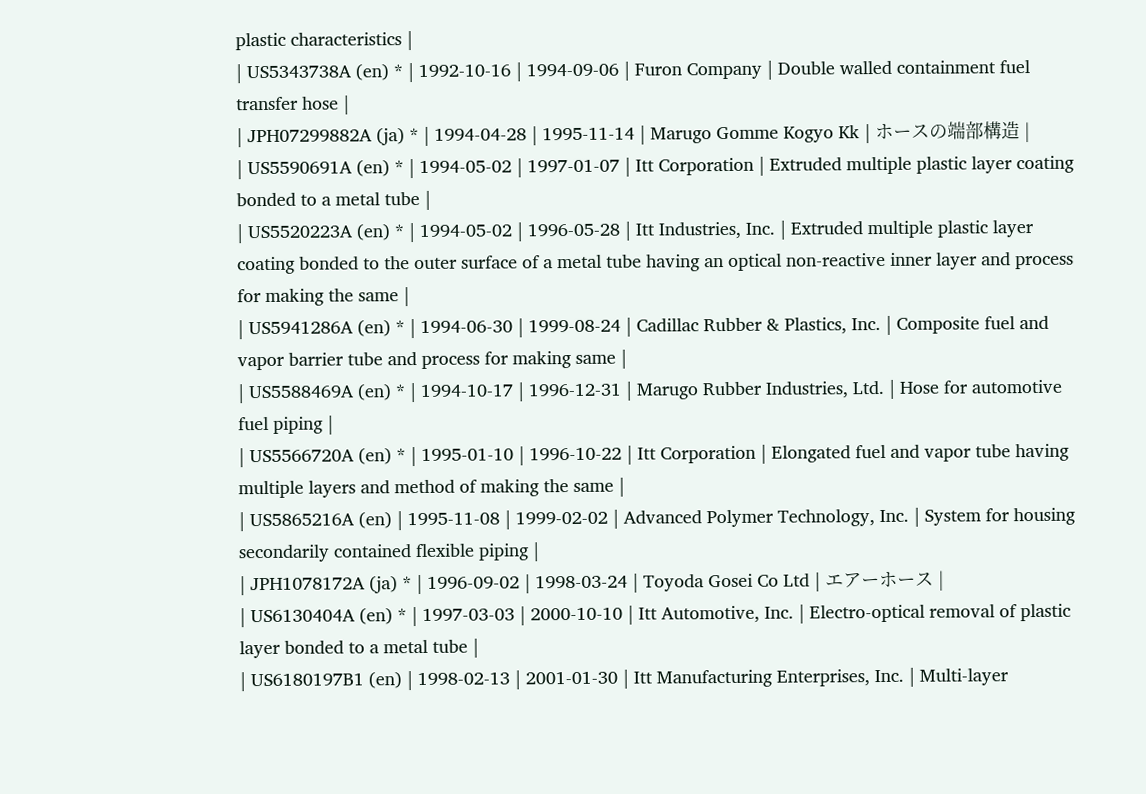plastic characteristics |
| US5343738A (en) * | 1992-10-16 | 1994-09-06 | Furon Company | Double walled containment fuel transfer hose |
| JPH07299882A (ja) * | 1994-04-28 | 1995-11-14 | Marugo Gomme Kogyo Kk | ホースの端部構造 |
| US5590691A (en) * | 1994-05-02 | 1997-01-07 | Itt Corporation | Extruded multiple plastic layer coating bonded to a metal tube |
| US5520223A (en) * | 1994-05-02 | 1996-05-28 | Itt Industries, Inc. | Extruded multiple plastic layer coating bonded to the outer surface of a metal tube having an optical non-reactive inner layer and process for making the same |
| US5941286A (en) * | 1994-06-30 | 1999-08-24 | Cadillac Rubber & Plastics, Inc. | Composite fuel and vapor barrier tube and process for making same |
| US5588469A (en) * | 1994-10-17 | 1996-12-31 | Marugo Rubber Industries, Ltd. | Hose for automotive fuel piping |
| US5566720A (en) * | 1995-01-10 | 1996-10-22 | Itt Corporation | Elongated fuel and vapor tube having multiple layers and method of making the same |
| US5865216A (en) | 1995-11-08 | 1999-02-02 | Advanced Polymer Technology, Inc. | System for housing secondarily contained flexible piping |
| JPH1078172A (ja) * | 1996-09-02 | 1998-03-24 | Toyoda Gosei Co Ltd | エアーホース |
| US6130404A (en) * | 1997-03-03 | 2000-10-10 | Itt Automotive, Inc. | Electro-optical removal of plastic layer bonded to a metal tube |
| US6180197B1 (en) | 1998-02-13 | 2001-01-30 | Itt Manufacturing Enterprises, Inc. | Multi-layer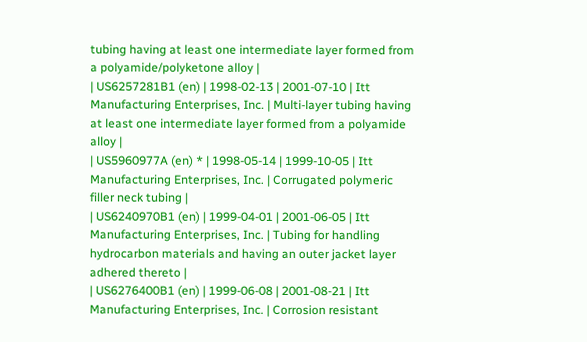tubing having at least one intermediate layer formed from a polyamide/polyketone alloy |
| US6257281B1 (en) | 1998-02-13 | 2001-07-10 | Itt Manufacturing Enterprises, Inc. | Multi-layer tubing having at least one intermediate layer formed from a polyamide alloy |
| US5960977A (en) * | 1998-05-14 | 1999-10-05 | Itt Manufacturing Enterprises, Inc. | Corrugated polymeric filler neck tubing |
| US6240970B1 (en) | 1999-04-01 | 2001-06-05 | Itt Manufacturing Enterprises, Inc. | Tubing for handling hydrocarbon materials and having an outer jacket layer adhered thereto |
| US6276400B1 (en) | 1999-06-08 | 2001-08-21 | Itt Manufacturing Enterprises, Inc. | Corrosion resistant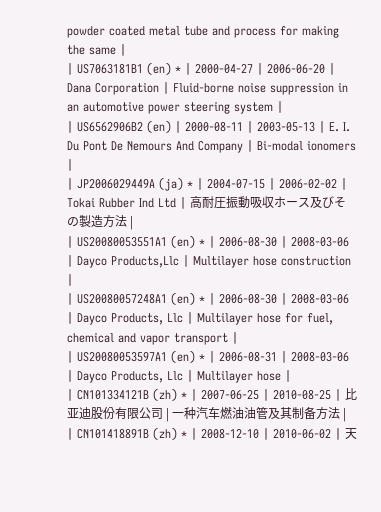powder coated metal tube and process for making the same |
| US7063181B1 (en) * | 2000-04-27 | 2006-06-20 | Dana Corporation | Fluid-borne noise suppression in an automotive power steering system |
| US6562906B2 (en) | 2000-08-11 | 2003-05-13 | E. I. Du Pont De Nemours And Company | Bi-modal ionomers |
| JP2006029449A (ja) * | 2004-07-15 | 2006-02-02 | Tokai Rubber Ind Ltd | 高耐圧振動吸収ホース及びその製造方法 |
| US20080053551A1 (en) * | 2006-08-30 | 2008-03-06 | Dayco Products,Llc | Multilayer hose construction |
| US20080057248A1 (en) * | 2006-08-30 | 2008-03-06 | Dayco Products, Llc | Multilayer hose for fuel, chemical and vapor transport |
| US20080053597A1 (en) * | 2006-08-31 | 2008-03-06 | Dayco Products, Llc | Multilayer hose |
| CN101334121B (zh) * | 2007-06-25 | 2010-08-25 | 比亚迪股份有限公司 | 一种汽车燃油油管及其制备方法 |
| CN101418891B (zh) * | 2008-12-10 | 2010-06-02 | 天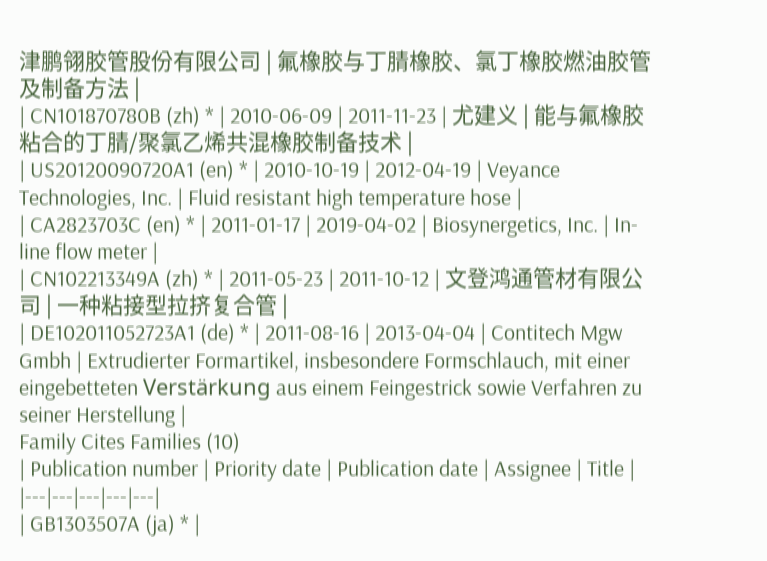津鹏翎胶管股份有限公司 | 氟橡胶与丁腈橡胶、氯丁橡胶燃油胶管及制备方法 |
| CN101870780B (zh) * | 2010-06-09 | 2011-11-23 | 尤建义 | 能与氟橡胶粘合的丁腈/聚氯乙烯共混橡胶制备技术 |
| US20120090720A1 (en) * | 2010-10-19 | 2012-04-19 | Veyance Technologies, Inc. | Fluid resistant high temperature hose |
| CA2823703C (en) * | 2011-01-17 | 2019-04-02 | Biosynergetics, Inc. | In-line flow meter |
| CN102213349A (zh) * | 2011-05-23 | 2011-10-12 | 文登鸿通管材有限公司 | 一种粘接型拉挤复合管 |
| DE102011052723A1 (de) * | 2011-08-16 | 2013-04-04 | Contitech Mgw Gmbh | Extrudierter Formartikel, insbesondere Formschlauch, mit einer eingebetteten Verstärkung aus einem Feingestrick sowie Verfahren zu seiner Herstellung |
Family Cites Families (10)
| Publication number | Priority date | Publication date | Assignee | Title |
|---|---|---|---|---|
| GB1303507A (ja) * |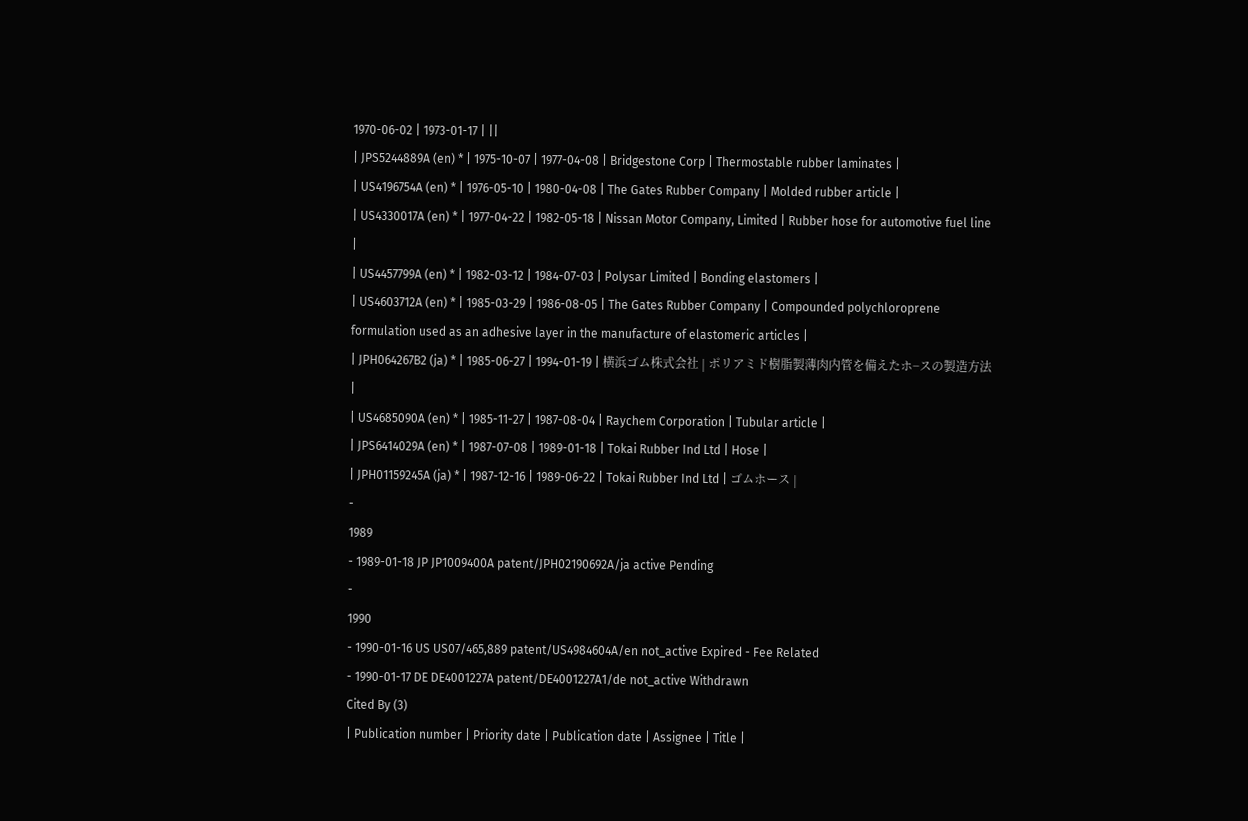1970-06-02 | 1973-01-17 | ||
| JPS5244889A (en) * | 1975-10-07 | 1977-04-08 | Bridgestone Corp | Thermostable rubber laminates |
| US4196754A (en) * | 1976-05-10 | 1980-04-08 | The Gates Rubber Company | Molded rubber article |
| US4330017A (en) * | 1977-04-22 | 1982-05-18 | Nissan Motor Company, Limited | Rubber hose for automotive fuel line |
| US4457799A (en) * | 1982-03-12 | 1984-07-03 | Polysar Limited | Bonding elastomers |
| US4603712A (en) * | 1985-03-29 | 1986-08-05 | The Gates Rubber Company | Compounded polychloroprene formulation used as an adhesive layer in the manufacture of elastomeric articles |
| JPH064267B2 (ja) * | 1985-06-27 | 1994-01-19 | 横浜ゴム株式会社 | ポリアミド樹脂製薄肉内管を備えたホ−スの製造方法 |
| US4685090A (en) * | 1985-11-27 | 1987-08-04 | Raychem Corporation | Tubular article |
| JPS6414029A (en) * | 1987-07-08 | 1989-01-18 | Tokai Rubber Ind Ltd | Hose |
| JPH01159245A (ja) * | 1987-12-16 | 1989-06-22 | Tokai Rubber Ind Ltd | ゴムホース |
-
1989
- 1989-01-18 JP JP1009400A patent/JPH02190692A/ja active Pending
-
1990
- 1990-01-16 US US07/465,889 patent/US4984604A/en not_active Expired - Fee Related
- 1990-01-17 DE DE4001227A patent/DE4001227A1/de not_active Withdrawn
Cited By (3)
| Publication number | Priority date | Publication date | Assignee | Title |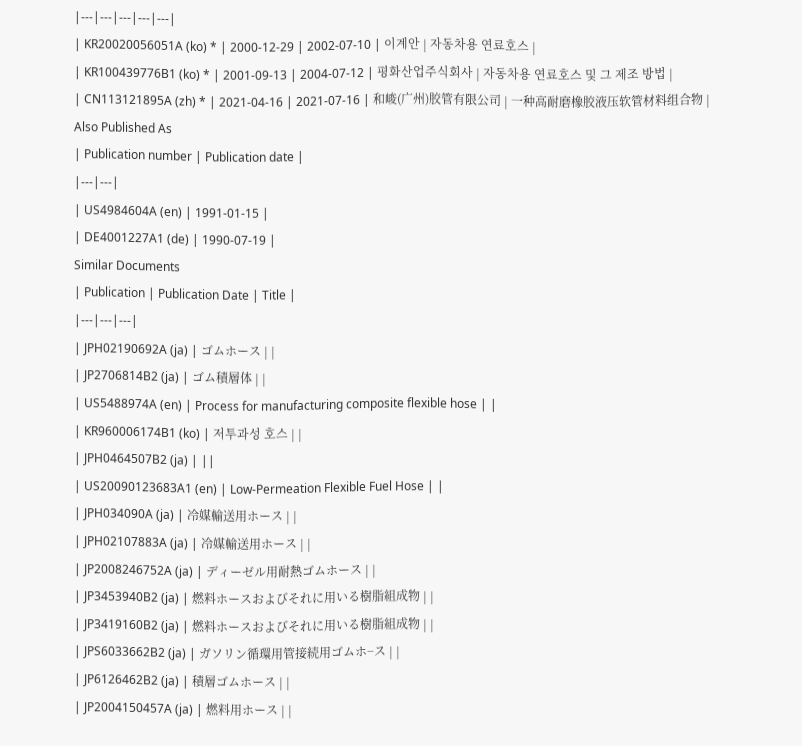|---|---|---|---|---|
| KR20020056051A (ko) * | 2000-12-29 | 2002-07-10 | 이계안 | 자동차용 연료호스 |
| KR100439776B1 (ko) * | 2001-09-13 | 2004-07-12 | 평화산업주식회사 | 자동차용 연료호스 및 그 제조 방법 |
| CN113121895A (zh) * | 2021-04-16 | 2021-07-16 | 和峻(广州)胶管有限公司 | 一种高耐磨橡胶液压软管材料组合物 |
Also Published As
| Publication number | Publication date |
|---|---|
| US4984604A (en) | 1991-01-15 |
| DE4001227A1 (de) | 1990-07-19 |
Similar Documents
| Publication | Publication Date | Title |
|---|---|---|
| JPH02190692A (ja) | ゴムホース | |
| JP2706814B2 (ja) | ゴム積層体 | |
| US5488974A (en) | Process for manufacturing composite flexible hose | |
| KR960006174B1 (ko) | 저투과성 호스 | |
| JPH0464507B2 (ja) | ||
| US20090123683A1 (en) | Low-Permeation Flexible Fuel Hose | |
| JPH034090A (ja) | 冷媒輸送用ホース | |
| JPH02107883A (ja) | 冷媒輸送用ホース | |
| JP2008246752A (ja) | ディーゼル用耐熱ゴムホース | |
| JP3453940B2 (ja) | 燃料ホースおよびそれに用いる樹脂組成物 | |
| JP3419160B2 (ja) | 燃料ホースおよびそれに用いる樹脂組成物 | |
| JPS6033662B2 (ja) | ガソリン循環用管接続用ゴムホ−ス | |
| JP6126462B2 (ja) | 積層ゴムホース | |
| JP2004150457A (ja) | 燃料用ホース | |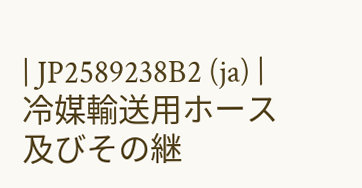| JP2589238B2 (ja) | 冷媒輸送用ホース及びその継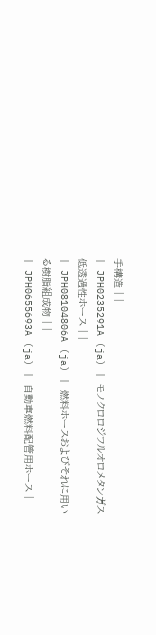手構造 | |
| JPH0235291A (ja) | モノクロロジフルオロメタンガス低透過性ホース | |
| JPH08104806A (ja) | 燃料ホースおよびそれに用いる樹脂組成物 | |
| JPH0655693A (ja) | 自動車燃料配管用ホース |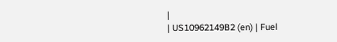|
| US10962149B2 (en) | Fuel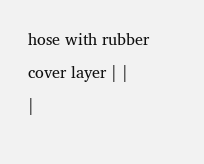hose with rubber cover layer | |
|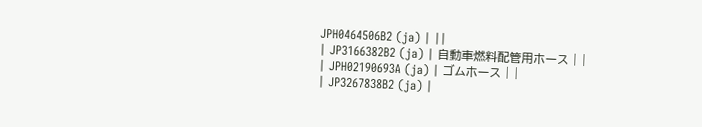JPH0464506B2 (ja) | ||
| JP3166382B2 (ja) | 自動車燃料配管用ホース | |
| JPH02190693A (ja) | ゴムホース | |
| JP3267838B2 (ja) |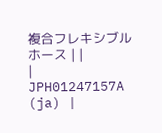複合フレキシブルホース | |
| JPH01247157A (ja) |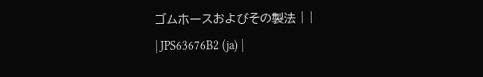ゴムホースおよびその製法 | |
| JPS63676B2 (ja) |